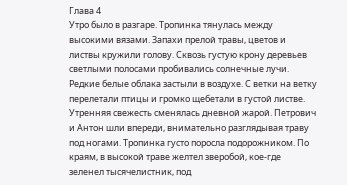Глава 4
Утро было в разгаре. Тропинка тянулась между высокими вязами. Запахи прелой травы, цветов и листвы кружили голову. Сквозь густую крону деревьев светлыми полосами пробивались солнечные лучи. Редкие белые облака застыли в воздухе. С ветки на ветку перелетали птицы и громко щебетали в густой листве. Утренняя свежесть сменялась дневной жарой. Петрович и Антон шли впереди, внимательно разглядывая траву под ногами. Тропинка густо поросла подорожником. По краям, в высокой траве желтел зверобой, кое-где зеленел тысячелистник, под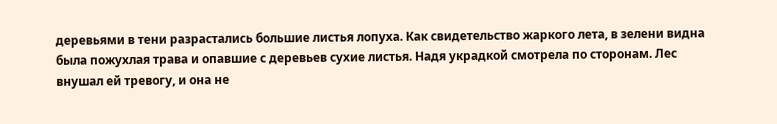деревьями в тени разрастались большие листья лопуха. Как свидетельство жаркого лета, в зелени видна была пожухлая трава и опавшие с деревьев сухие листья. Надя украдкой смотрела по сторонам. Лес внушал ей тревогу, и она не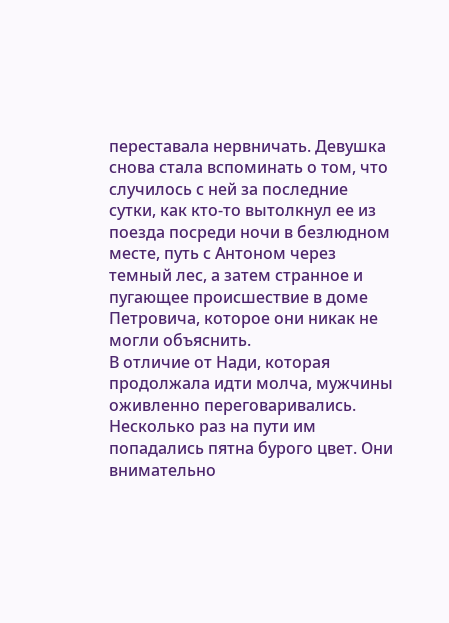переставала нервничать. Девушка снова стала вспоминать о том, что случилось с ней за последние сутки, как кто-то вытолкнул ее из поезда посреди ночи в безлюдном месте, путь с Антоном через темный лес, а затем странное и пугающее происшествие в доме Петровича, которое они никак не могли объяснить.
В отличие от Нади, которая продолжала идти молча, мужчины оживленно переговаривались. Несколько раз на пути им попадались пятна бурого цвет. Они внимательно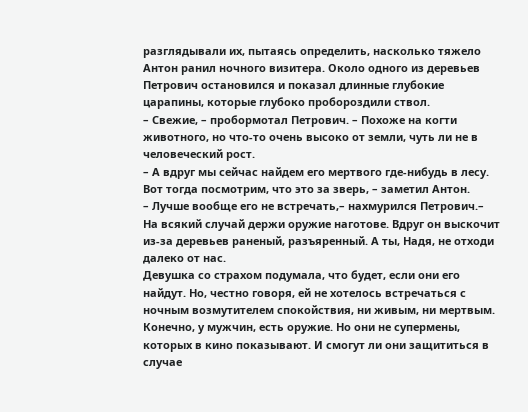разглядывали их, пытаясь определить, насколько тяжело Антон ранил ночного визитера. Около одного из деревьев Петрович остановился и показал длинные глубокие царапины, которые глубоко пробороздили ствол.
– Свежие, – пробормотал Петрович. – Похоже на когти животного, но что-то очень высоко от земли, чуть ли не в человеческий рост.
– А вдруг мы сейчас найдем его мертвого где-нибудь в лесу. Вот тогда посмотрим, что это за зверь, – заметил Антон.
– Лучше вообще его не встречать,– нахмурился Петрович.– На всякий случай держи оружие наготове. Вдруг он выскочит из-за деревьев раненый, разъяренный. А ты, Надя, не отходи далеко от нас.
Девушка со страхом подумала, что будет, если они его найдут. Но, честно говоря, ей не хотелось встречаться с ночным возмутителем спокойствия, ни живым, ни мертвым. Конечно, у мужчин, есть оружие. Но они не супермены, которых в кино показывают. И смогут ли они защититься в случае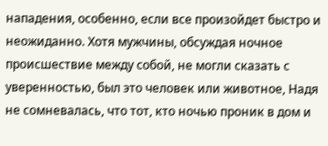нападения, особенно, если все произойдет быстро и неожиданно. Хотя мужчины, обсуждая ночное происшествие между собой, не могли сказать с уверенностью, был это человек или животное, Надя не сомневалась, что тот, кто ночью проник в дом и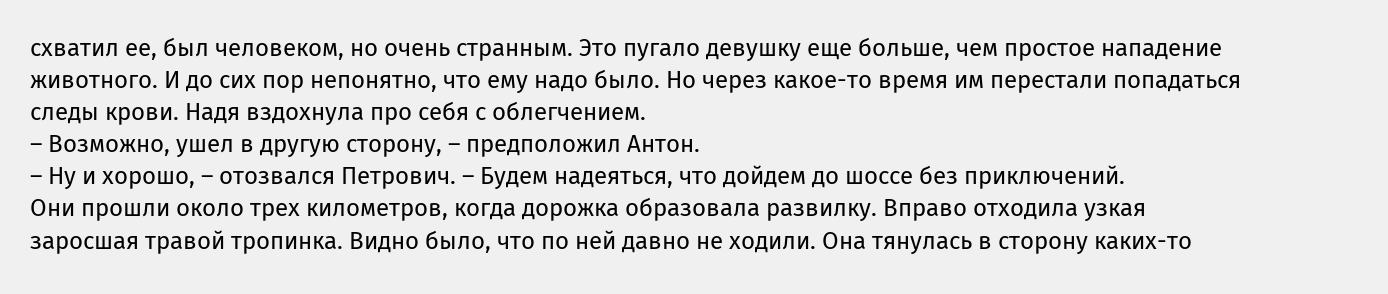схватил ее, был человеком, но очень странным. Это пугало девушку еще больше, чем простое нападение животного. И до сих пор непонятно, что ему надо было. Но через какое-то время им перестали попадаться следы крови. Надя вздохнула про себя с облегчением.
– Возможно, ушел в другую сторону, – предположил Антон.
– Ну и хорошо, – отозвался Петрович. – Будем надеяться, что дойдем до шоссе без приключений.
Они прошли около трех километров, когда дорожка образовала развилку. Вправо отходила узкая заросшая травой тропинка. Видно было, что по ней давно не ходили. Она тянулась в сторону каких-то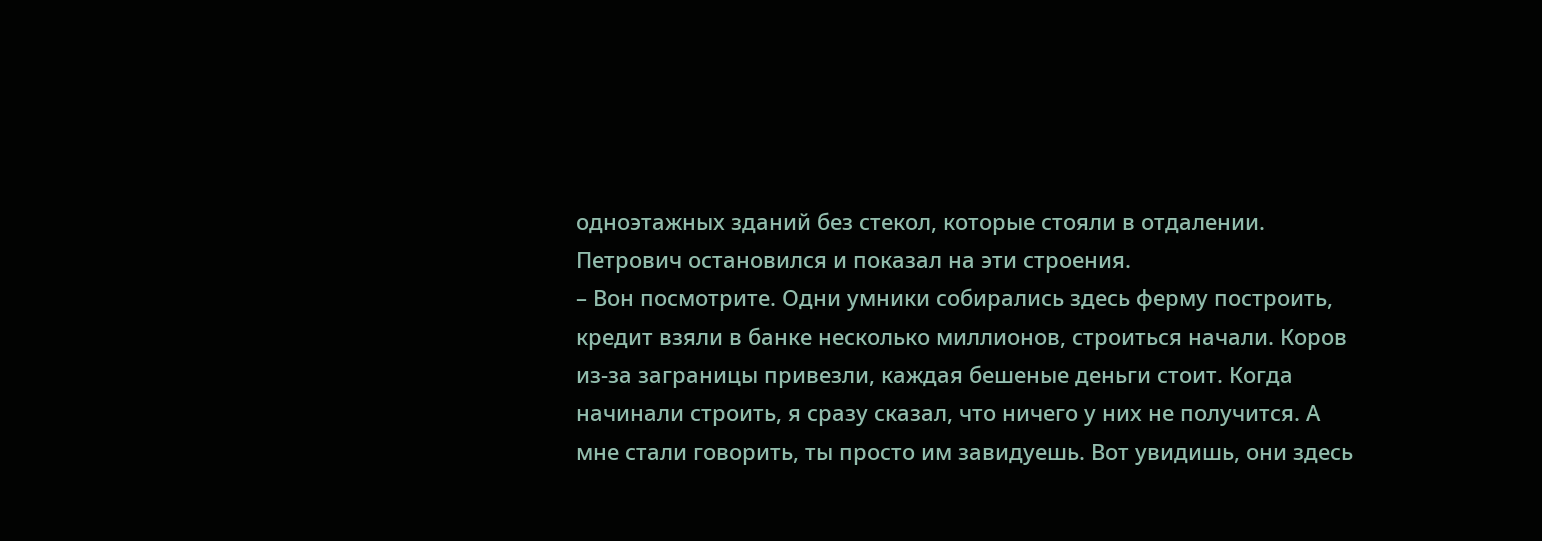одноэтажных зданий без стекол, которые стояли в отдалении. Петрович остановился и показал на эти строения.
– Вон посмотрите. Одни умники собирались здесь ферму построить, кредит взяли в банке несколько миллионов, строиться начали. Коров из-за заграницы привезли, каждая бешеные деньги стоит. Когда начинали строить, я сразу сказал, что ничего у них не получится. А мне стали говорить, ты просто им завидуешь. Вот увидишь, они здесь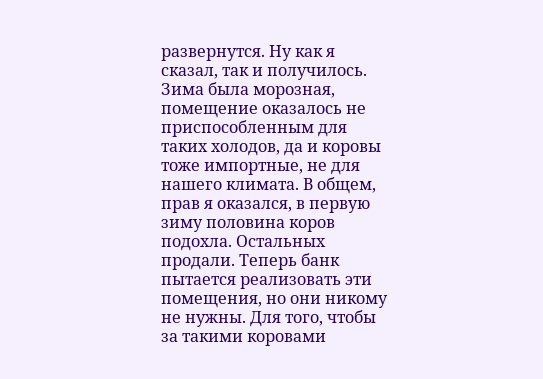развернутся. Ну как я сказал, так и получилось. Зима была морозная, помещение оказалось не приспособленным для таких холодов, да и коровы тоже импортные, не для нашего климата. В общем, прав я оказался, в первую зиму половина коров подохла. Остальных продали. Теперь банк пытается реализовать эти помещения, но они никому не нужны. Для того, чтобы за такими коровами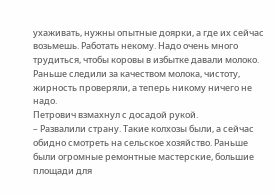ухаживать, нужны опытные доярки, а где их сейчас возьмешь. Работать некому. Надо очень много трудиться, чтобы коровы в избытке давали молоко. Раньше следили за качеством молока, чистоту, жирность проверяли, а теперь никому ничего не надо.
Петрович взмахнул с досадой рукой.
– Развалили страну. Такие колхозы были, а сейчас обидно смотреть на сельское хозяйство. Раньше были огромные ремонтные мастерские, большие площади для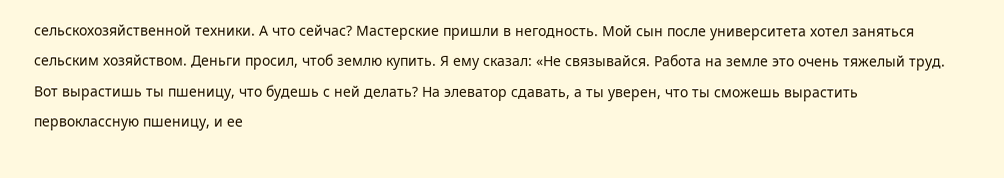сельскохозяйственной техники. А что сейчас? Мастерские пришли в негодность. Мой сын после университета хотел заняться сельским хозяйством. Деньги просил, чтоб землю купить. Я ему сказал: «Не связывайся. Работа на земле это очень тяжелый труд. Вот вырастишь ты пшеницу, что будешь с ней делать? На элеватор сдавать, а ты уверен, что ты сможешь вырастить первоклассную пшеницу, и ее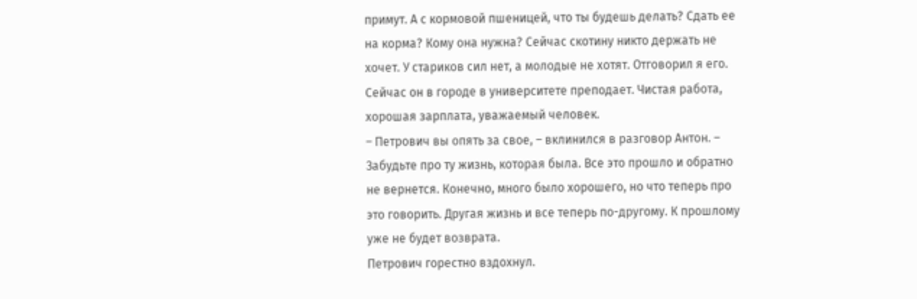примут. А с кормовой пшеницей, что ты будешь делать? Сдать ее на корма? Кому она нужна? Сейчас скотину никто держать не хочет. У стариков сил нет, а молодые не хотят. Отговорил я его. Сейчас он в городе в университете преподает. Чистая работа, хорошая зарплата, уважаемый человек.
– Петрович вы опять за свое, – вклинился в разговор Антон. – Забудьте про ту жизнь, которая была. Все это прошло и обратно не вернется. Конечно, много было хорошего, но что теперь про это говорить. Другая жизнь и все теперь по-другому. К прошлому уже не будет возврата.
Петрович горестно вздохнул.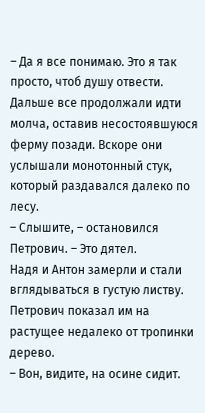– Да я все понимаю. Это я так просто, чтоб душу отвести.
Дальше все продолжали идти молча, оставив несостоявшуюся ферму позади. Вскоре они услышали монотонный стук, который раздавался далеко по лесу.
– Слышите, – остановился Петрович. – Это дятел.
Надя и Антон замерли и стали вглядываться в густую листву. Петрович показал им на растущее недалеко от тропинки дерево.
– Вон, видите, на осине сидит.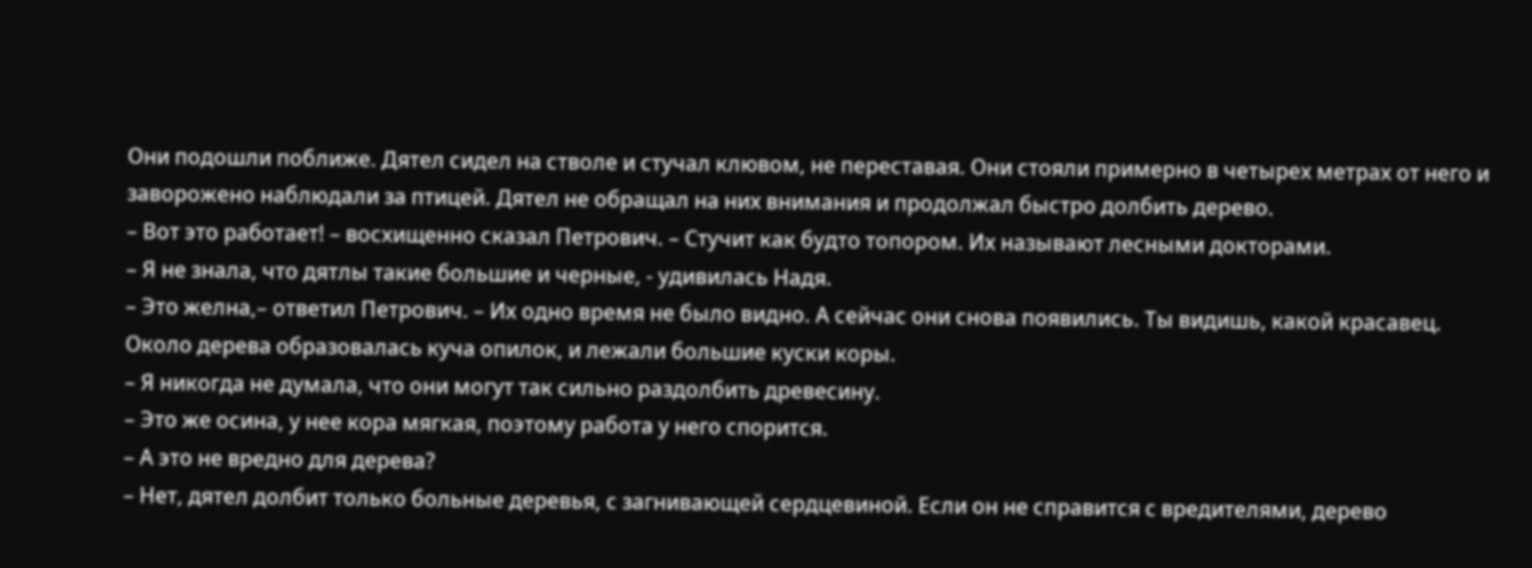Они подошли поближе. Дятел сидел на стволе и стучал клювом, не переставая. Они стояли примерно в четырех метрах от него и заворожено наблюдали за птицей. Дятел не обращал на них внимания и продолжал быстро долбить дерево.
– Вот это работает! – восхищенно сказал Петрович. – Стучит как будто топором. Их называют лесными докторами.
– Я не знала, что дятлы такие большие и черные, - удивилась Надя.
– Это желна,– ответил Петрович. – Их одно время не было видно. А сейчас они снова появились. Ты видишь, какой красавец.
Около дерева образовалась куча опилок, и лежали большие куски коры.
– Я никогда не думала, что они могут так сильно раздолбить древесину.
– Это же осина, у нее кора мягкая, поэтому работа у него спорится.
– А это не вредно для дерева?
– Нет, дятел долбит только больные деревья, с загнивающей сердцевиной. Если он не справится с вредителями, дерево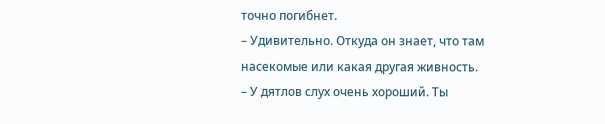точно погибнет.
– Удивительно. Откуда он знает, что там насекомые или какая другая живность.
– У дятлов слух очень хороший. Ты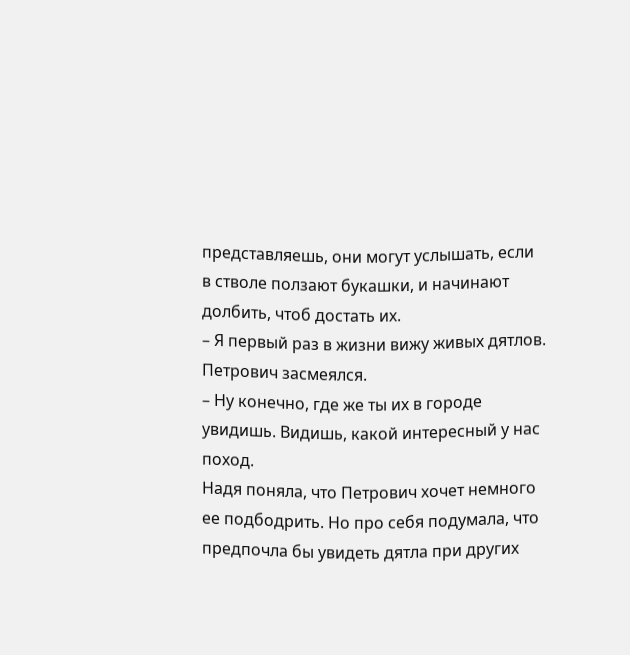представляешь, они могут услышать, если в стволе ползают букашки, и начинают долбить, чтоб достать их.
– Я первый раз в жизни вижу живых дятлов.
Петрович засмеялся.
– Ну конечно, где же ты их в городе увидишь. Видишь, какой интересный у нас поход.
Надя поняла, что Петрович хочет немного ее подбодрить. Но про себя подумала, что предпочла бы увидеть дятла при других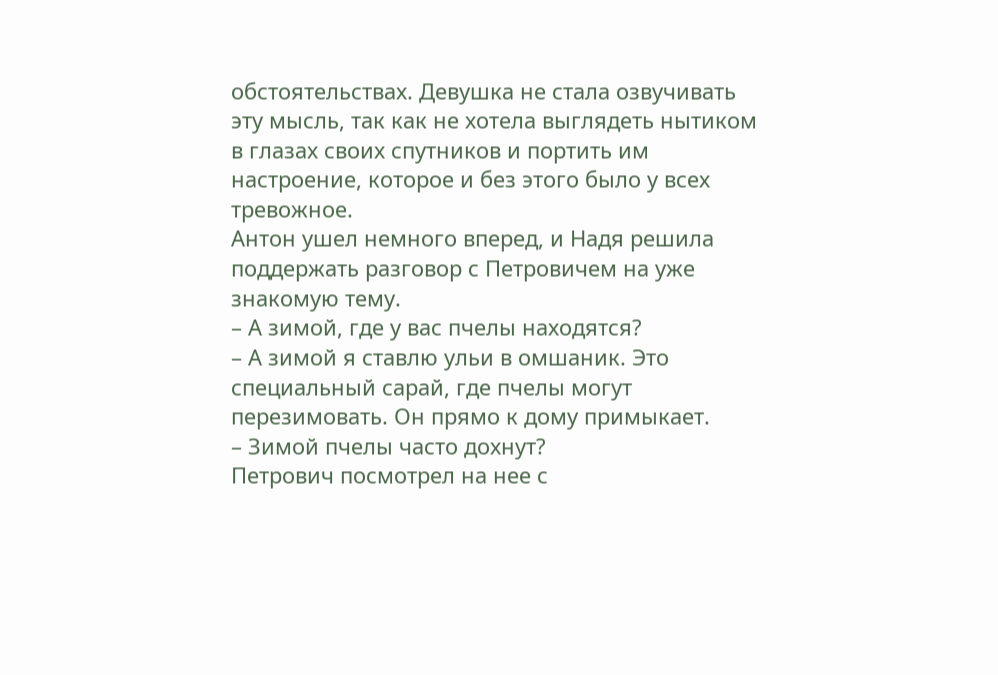обстоятельствах. Девушка не стала озвучивать эту мысль, так как не хотела выглядеть нытиком в глазах своих спутников и портить им настроение, которое и без этого было у всех тревожное.
Антон ушел немного вперед, и Надя решила поддержать разговор с Петровичем на уже знакомую тему.
– А зимой, где у вас пчелы находятся?
– А зимой я ставлю ульи в омшаник. Это специальный сарай, где пчелы могут перезимовать. Он прямо к дому примыкает.
– Зимой пчелы часто дохнут?
Петрович посмотрел на нее с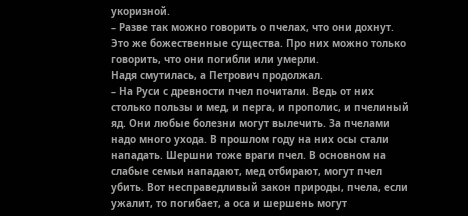укоризной.
– Разве так можно говорить о пчелах, что они дохнут. Это же божественные существа. Про них можно только говорить, что они погибли или умерли.
Надя смутилась, а Петрович продолжал.
– На Руси с древности пчел почитали. Ведь от них столько пользы и мед, и перга, и прополис, и пчелиный яд. Они любые болезни могут вылечить. За пчелами надо много ухода. В прошлом году на них осы стали нападать. Шершни тоже враги пчел. В основном на слабые семьи нападают, мед отбирают, могут пчел убить. Вот несправедливый закон природы, пчела, если ужалит, то погибает, а оса и шершень могут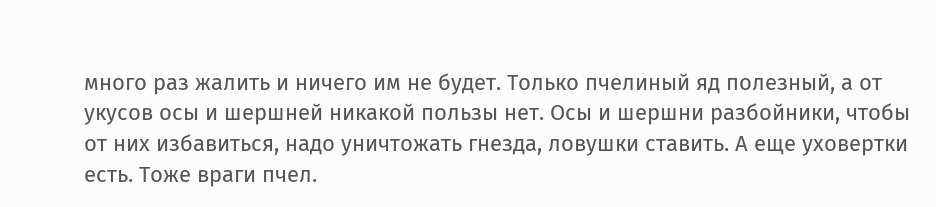много раз жалить и ничего им не будет. Только пчелиный яд полезный, а от укусов осы и шершней никакой пользы нет. Осы и шершни разбойники, чтобы от них избавиться, надо уничтожать гнезда, ловушки ставить. А еще уховертки есть. Тоже враги пчел.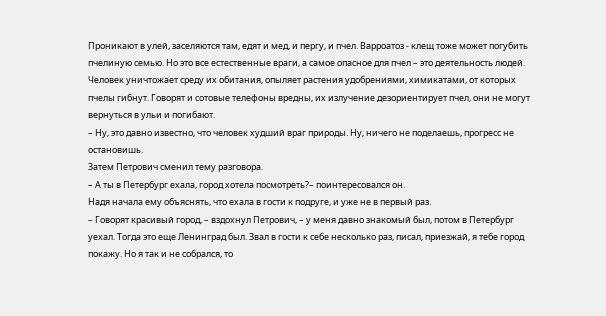Проникают в улей, заселяются там, едят и мед, и пергу, и пчел. Варроатоз - клещ тоже может погубить пчелиную семью. Но это все естественные враги, а самое опасное для пчел – это деятельность людей. Человек уничтожает среду их обитания, опыляет растения удобрениями, химикатами, от которых пчелы гибнут. Говорят и сотовые телефоны вредны, их излучение дезориентирует пчел, они не могут вернуться в ульи и погибают.
– Ну, это давно известно, что человек худший враг природы. Ну, ничего не поделаешь, прогресс не остановишь.
Затем Петрович сменил тему разговора.
– А ты в Петербург ехала, город хотела посмотреть?– поинтересовался он.
Надя начала ему объяснять, что ехала в гости к подруге, и уже не в первый раз.
– Говорят красивый город, – вздохнул Петрович, – у меня давно знакомый был, потом в Петербург уехал. Тогда это еще Ленинград был. Звал в гости к себе несколько раз, писал, приезжай, я тебе город покажу. Но я так и не собрался, то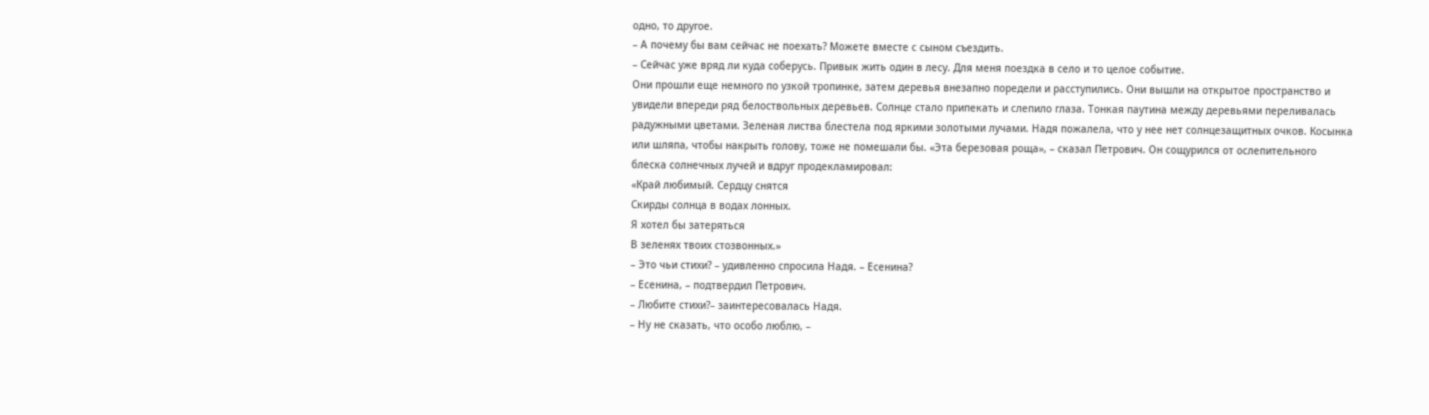одно, то другое.
– А почему бы вам сейчас не поехать? Можете вместе с сыном съездить.
– Сейчас уже вряд ли куда соберусь. Привык жить один в лесу. Для меня поездка в село и то целое событие.
Они прошли еще немного по узкой тропинке, затем деревья внезапно поредели и расступились. Они вышли на открытое пространство и увидели впереди ряд белоствольных деревьев. Солнце стало припекать и слепило глаза. Тонкая паутина между деревьями переливалась радужными цветами. Зеленая листва блестела под яркими золотыми лучами. Надя пожалела, что у нее нет солнцезащитных очков. Косынка или шляпа, чтобы накрыть голову, тоже не помешали бы. «Эта березовая роща», – сказал Петрович. Он сощурился от ослепительного блеска солнечных лучей и вдруг продекламировал:
«Край любимый. Сердцу снятся
Скирды солнца в водах лонных.
Я хотел бы затеряться
В зеленях твоих стозвонных.»
– Это чьи стихи? – удивленно спросила Надя. – Есенина?
– Есенина, – подтвердил Петрович.
– Любите стихи?– заинтересовалась Надя.
– Ну не сказать, что особо люблю, –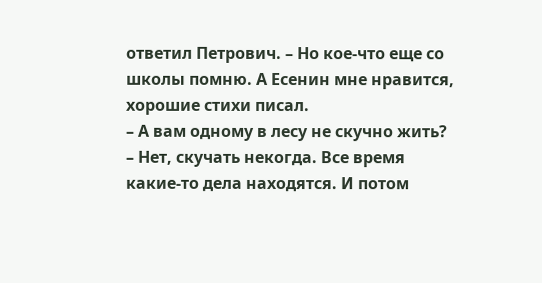ответил Петрович. – Но кое-что еще со школы помню. А Есенин мне нравится, хорошие стихи писал.
– А вам одному в лесу не скучно жить?
– Нет, скучать некогда. Все время какие-то дела находятся. И потом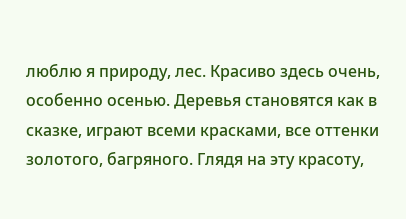люблю я природу, лес. Красиво здесь очень, особенно осенью. Деревья становятся как в сказке, играют всеми красками, все оттенки золотого, багряного. Глядя на эту красоту,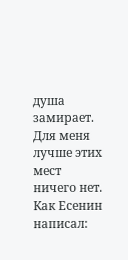душа замирает. Для меня лучше этих мест ничего нет. Как Есенин написал: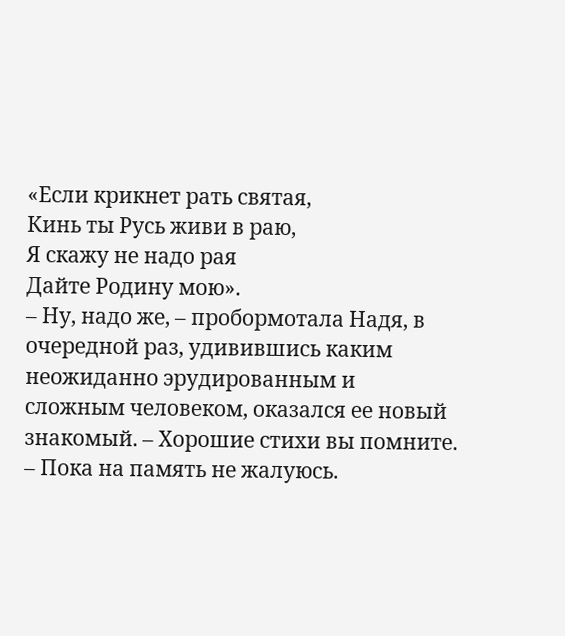«Если крикнет рать святая,
Кинь ты Русь живи в раю,
Я скажу не надо рая
Дайте Родину мою».
– Ну, надо же, – пробормотала Надя, в очередной раз, удивившись каким неожиданно эрудированным и сложным человеком, оказался ее новый знакомый. – Хорошие стихи вы помните.
– Пока на память не жалуюсь.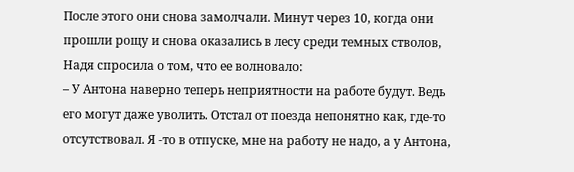После этого они снова замолчали. Минут через 10, когда они прошли рощу и снова оказались в лесу среди темных стволов, Надя спросила о том, что ее волновало:
– У Антона наверно теперь неприятности на работе будут. Ведь его могут даже уволить. Отстал от поезда непонятно как, где-то отсутствовал. Я -то в отпуске, мне на работу не надо, а у Антона,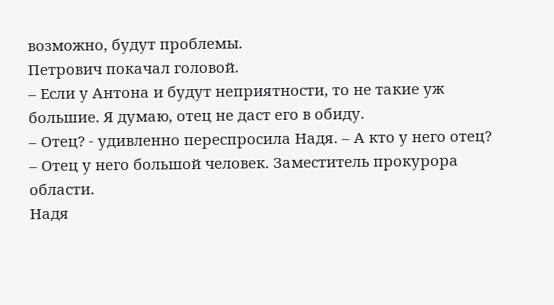возможно, будут проблемы.
Петрович покачал головой.
– Если у Антона и будут неприятности, то не такие уж большие. Я думаю, отец не даст его в обиду.
– Отец? - удивленно переспросила Надя. – А кто у него отец?
– Отец у него большой человек. Заместитель прокурора области.
Надя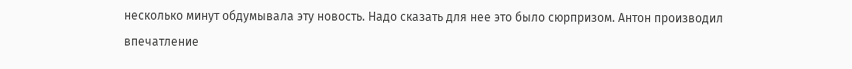несколько минут обдумывала эту новость. Надо сказать для нее это было сюрпризом. Антон производил впечатление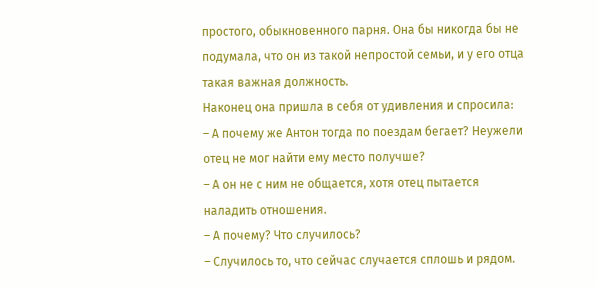простого, обыкновенного парня. Она бы никогда бы не подумала, что он из такой непростой семьи, и у его отца такая важная должность.
Наконец она пришла в себя от удивления и спросила:
– А почему же Антон тогда по поездам бегает? Неужели отец не мог найти ему место получше?
– А он не с ним не общается, хотя отец пытается наладить отношения.
– А почему? Что случилось?
– Случилось то, что сейчас случается сплошь и рядом.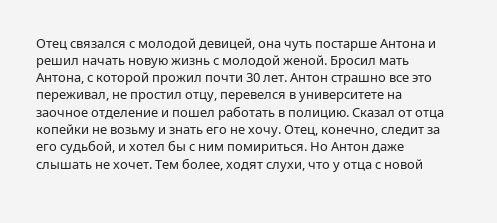Отец связался с молодой девицей, она чуть постарше Антона и решил начать новую жизнь с молодой женой. Бросил мать Антона, с которой прожил почти 30 лет. Антон страшно все это переживал, не простил отцу, перевелся в университете на заочное отделение и пошел работать в полицию. Сказал от отца копейки не возьму и знать его не хочу. Отец, конечно, следит за его судьбой, и хотел бы с ним помириться. Но Антон даже слышать не хочет. Тем более, ходят слухи, что у отца с новой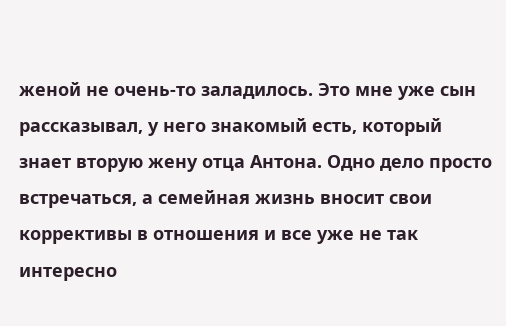женой не очень-то заладилось. Это мне уже сын рассказывал, у него знакомый есть, который знает вторую жену отца Антона. Одно дело просто встречаться, а семейная жизнь вносит свои коррективы в отношения и все уже не так интересно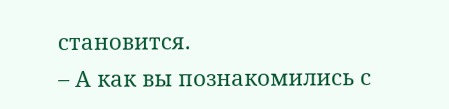становится.
– А как вы познакомились с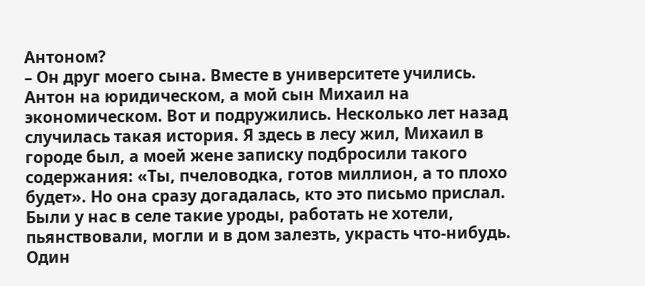Антоном?
– Он друг моего сына. Вместе в университете учились. Антон на юридическом, а мой сын Михаил на экономическом. Вот и подружились. Несколько лет назад случилась такая история. Я здесь в лесу жил, Михаил в городе был, а моей жене записку подбросили такого содержания: «Ты, пчеловодка, готов миллион, а то плохо будет». Но она сразу догадалась, кто это письмо прислал. Были у нас в селе такие уроды, работать не хотели, пьянствовали, могли и в дом залезть, украсть что-нибудь. Один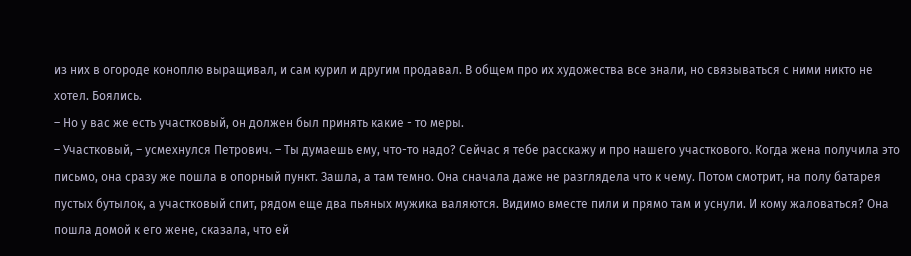из них в огороде коноплю выращивал, и сам курил и другим продавал. В общем про их художества все знали, но связываться с ними никто не хотел. Боялись.
– Но у вас же есть участковый, он должен был принять какие - то меры.
– Участковый, – усмехнулся Петрович. – Ты думаешь ему, что-то надо? Сейчас я тебе расскажу и про нашего участкового. Когда жена получила это письмо, она сразу же пошла в опорный пункт. Зашла, а там темно. Она сначала даже не разглядела что к чему. Потом смотрит, на полу батарея пустых бутылок, а участковый спит, рядом еще два пьяных мужика валяются. Видимо вместе пили и прямо там и уснули. И кому жаловаться? Она пошла домой к его жене, сказала, что ей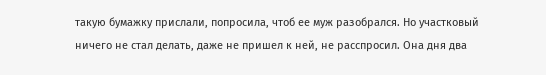такую бумажку прислали, попросила, чтоб ее муж разобрался. Но участковый ничего не стал делать, даже не пришел к ней, не расспросил. Она дня два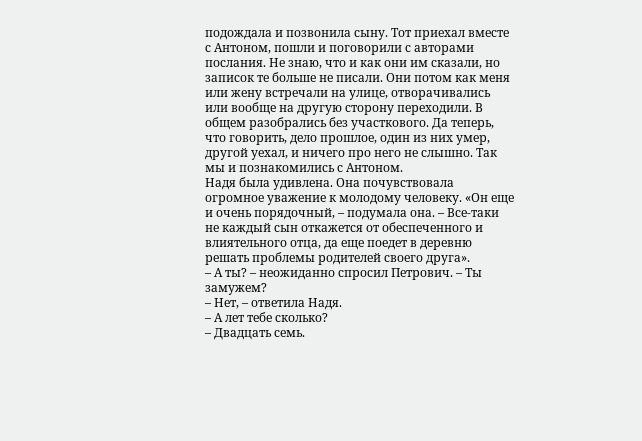подождала и позвонила сыну. Тот приехал вместе с Антоном, пошли и поговорили с авторами послания. Не знаю, что и как они им сказали, но записок те больше не писали. Они потом как меня или жену встречали на улице, отворачивались или вообще на другую сторону переходили. В общем разобрались без участкового. Да теперь, что говорить, дело прошлое, один из них умер, другой уехал, и ничего про него не слышно. Так мы и познакомились с Антоном.
Надя была удивлена. Она почувствовала огромное уважение к молодому человеку. «Он еще и очень порядочный, – подумала она. – Все-таки не каждый сын откажется от обеспеченного и влиятельного отца, да еще поедет в деревню решать проблемы родителей своего друга».
– А ты? – неожиданно спросил Петрович. – Ты замужем?
– Нет, – ответила Надя.
– А лет тебе сколько?
– Двадцать семь.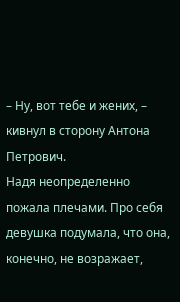– Ну, вот тебе и жених, – кивнул в сторону Антона Петрович.
Надя неопределенно пожала плечами. Про себя девушка подумала, что она, конечно, не возражает,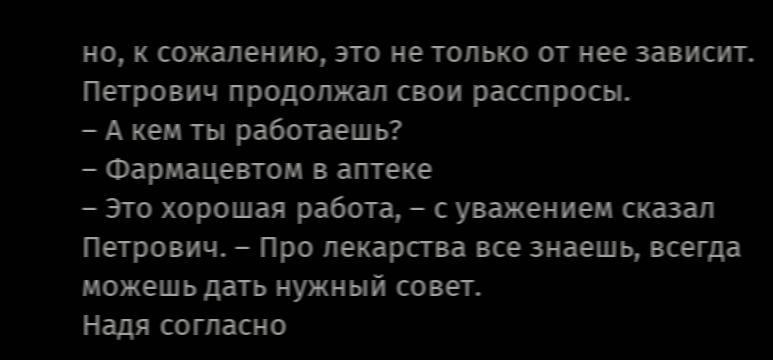но, к сожалению, это не только от нее зависит. Петрович продолжал свои расспросы.
– А кем ты работаешь?
– Фармацевтом в аптеке
– Это хорошая работа, – с уважением сказал Петрович. – Про лекарства все знаешь, всегда можешь дать нужный совет.
Надя согласно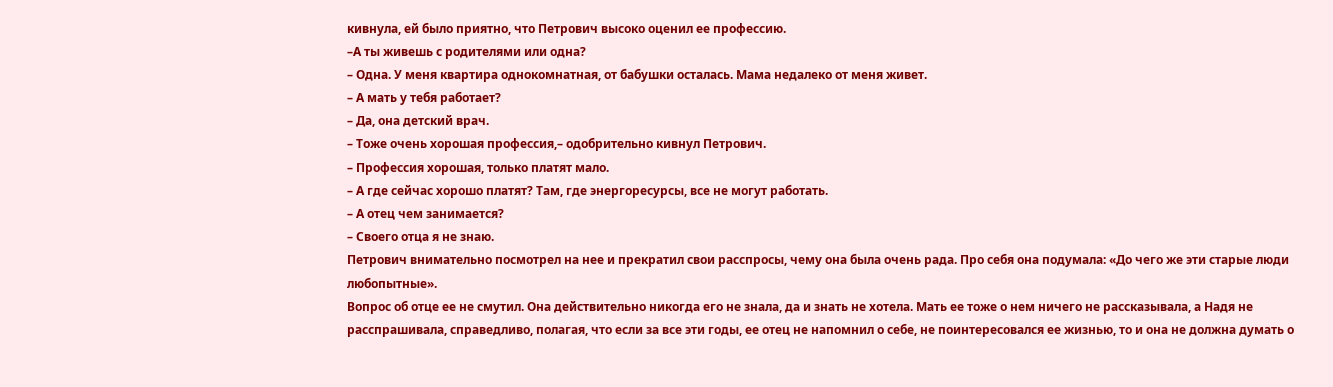кивнула, ей было приятно, что Петрович высоко оценил ее профессию.
–А ты живешь с родителями или одна?
– Одна. У меня квартира однокомнатная, от бабушки осталась. Мама недалеко от меня живет.
– А мать у тебя работает?
– Да, она детский врач.
– Тоже очень хорошая профессия,– одобрительно кивнул Петрович.
– Профессия хорошая, только платят мало.
– А где сейчас хорошо платят? Там, где энергоресурсы, все не могут работать.
– А отец чем занимается?
– Своего отца я не знаю.
Петрович внимательно посмотрел на нее и прекратил свои расспросы, чему она была очень рада. Про себя она подумала: «До чего же эти старые люди любопытные».
Вопрос об отце ее не смутил. Она действительно никогда его не знала, да и знать не хотела. Мать ее тоже о нем ничего не рассказывала, а Надя не расспрашивала, справедливо, полагая, что если за все эти годы, ее отец не напомнил о себе, не поинтересовался ее жизнью, то и она не должна думать о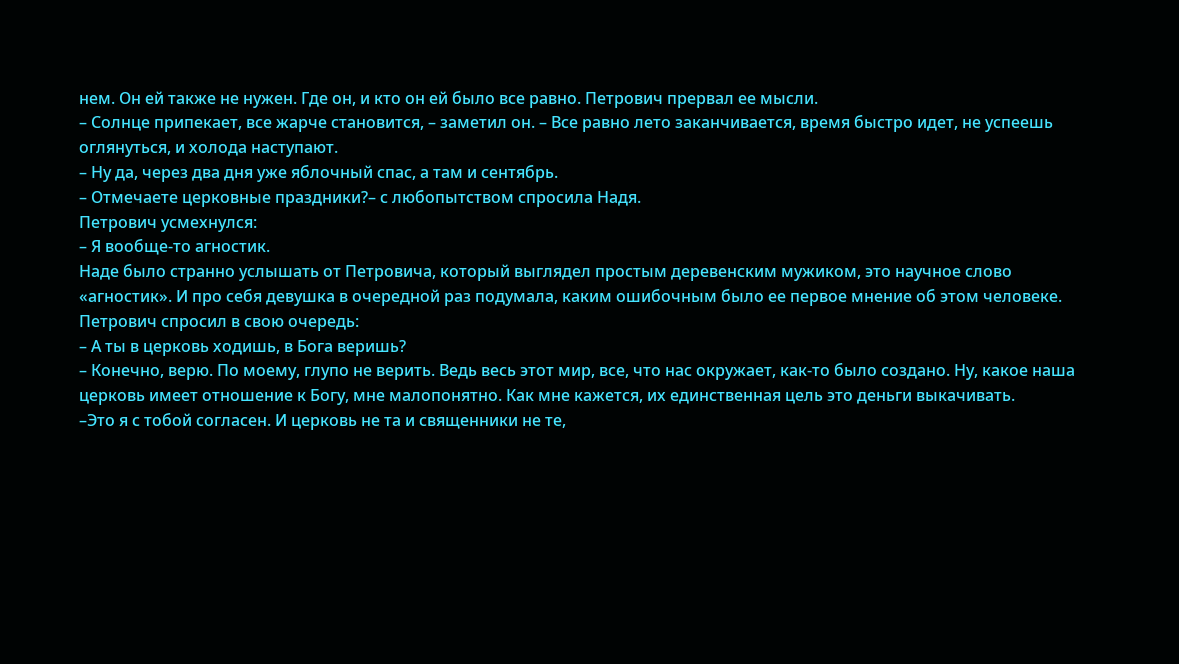нем. Он ей также не нужен. Где он, и кто он ей было все равно. Петрович прервал ее мысли.
– Солнце припекает, все жарче становится, – заметил он. – Все равно лето заканчивается, время быстро идет, не успеешь оглянуться, и холода наступают.
– Ну да, через два дня уже яблочный спас, а там и сентябрь.
– Отмечаете церковные праздники?– с любопытством спросила Надя.
Петрович усмехнулся:
– Я вообще-то агностик.
Наде было странно услышать от Петровича, который выглядел простым деревенским мужиком, это научное слово «агностик». И про себя девушка в очередной раз подумала, каким ошибочным было ее первое мнение об этом человеке.
Петрович спросил в свою очередь:
– А ты в церковь ходишь, в Бога веришь?
– Конечно, верю. По моему, глупо не верить. Ведь весь этот мир, все, что нас окружает, как-то было создано. Ну, какое наша церковь имеет отношение к Богу, мне малопонятно. Как мне кажется, их единственная цель это деньги выкачивать.
–Это я с тобой согласен. И церковь не та и священники не те,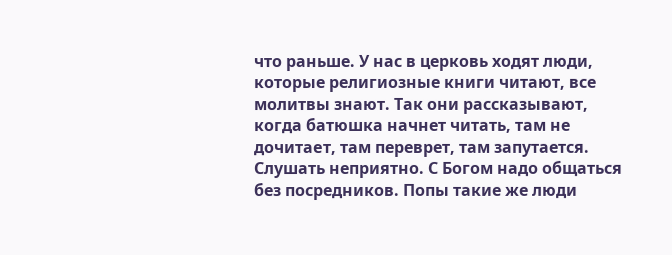что раньше. У нас в церковь ходят люди, которые религиозные книги читают, все молитвы знают. Так они рассказывают, когда батюшка начнет читать, там не дочитаeт, там переврет, там запутается. Слушать неприятно. С Богом надо общаться без посредников. Попы такие же люди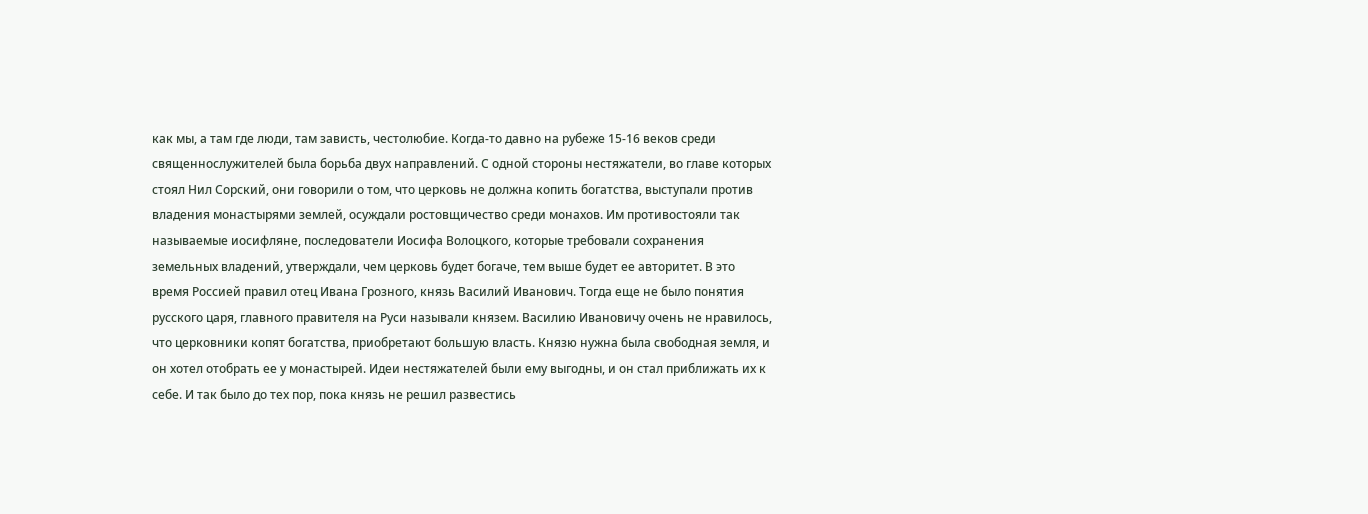как мы, а там где люди, там зависть, честолюбие. Когда-то давно на рубеже 15-16 веков среди священнослужителей была борьба двух направлений. С одной стороны нестяжатели, во главе которых стоял Нил Сорский, они говорили о том, что церковь не должна копить богатства, выступали против владения монастырями землей, осуждали ростовщичество среди монахов. Им противостояли так называемые иосифляне, последователи Иосифа Волоцкого, которые требовали сохранения земельных владений, утверждали, чем церковь будет богаче, тем выше будет ее авторитет. В это время Россией правил отец Ивана Грозного, князь Василий Иванович. Тогда еще не было понятия русского царя, главного правителя на Руси называли князем. Василию Ивановичу очень не нравилось, что церковники копят богатства, приобретают большую власть. Князю нужна была свободная земля, и он хотел отобрать ее у монастырей. Идеи нестяжателей были ему выгодны, и он стал приближать их к себе. И так было до тех пор, пока князь не решил развестись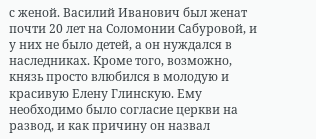с женой. Василий Иванович был женат почти 20 лет на Соломонии Сабуровой, и у них не было детей, а он нуждался в наследниках. Кроме того, возможно, князь просто влюбился в молодую и красивую Елену Глинскую. Ему необходимо было согласие церкви на развод, и как причину он назвал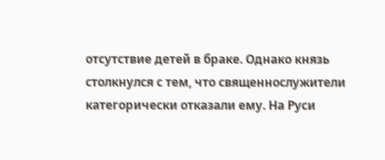отсутствие детей в браке. Однако князь столкнулся с тем, что священнослужители категорически отказали ему. На Руси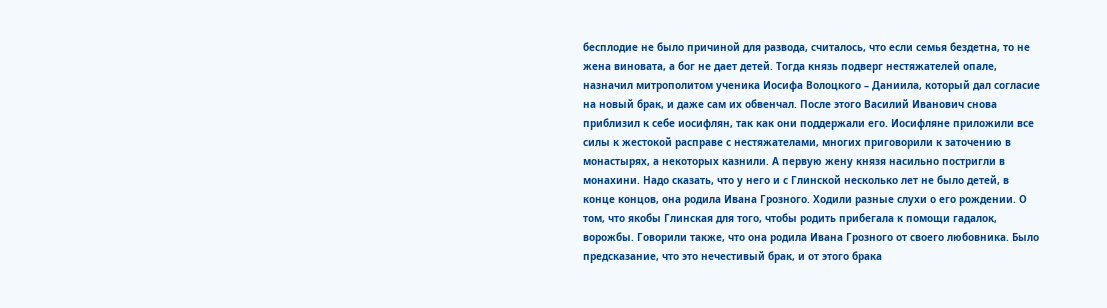бесплодие не было причиной для развода, считалось, что если семья бездетна, то не жена виновата, а бог не дает детей. Тогда князь подверг нестяжателей опале, назначил митрополитом ученика Иосифа Волоцкого – Даниила, который дал согласие на новый брак, и даже сам их обвенчал. После этого Василий Иванович снова приблизил к себе иосифлян, так как они поддержали его. Иосифляне приложили все силы к жестокой расправе с нестяжателами, многих приговорили к заточению в монастырях, а некоторых казнили. А первую жену князя насильно постригли в монахини. Надо сказать, что у него и с Глинской несколько лет не было детей, в конце концов, она родила Ивана Грозного. Ходили разные слухи о его рождении. О том, что якобы Глинская для того, чтобы родить прибегала к помощи гадалок, ворожбы. Говорили также, что она родила Ивана Грозного от своего любовника. Было предсказание, что это нечестивый брак, и от этого брака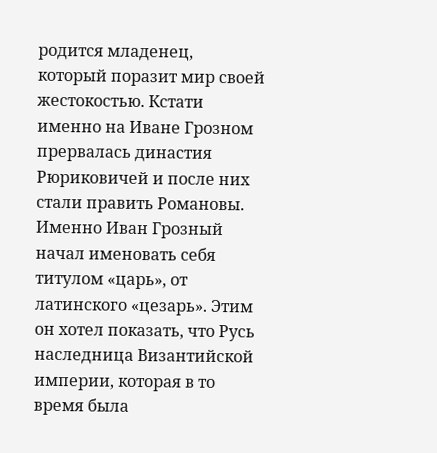родится младенец, который поразит мир своей жестокостью. Кстати именно на Иване Грозном прервалась династия Рюриковичей и после них стали править Романовы. Именно Иван Грозный начал именовать себя титулом «царь», от латинского «цезарь». Этим он хотел показать, что Русь наследница Византийской империи, которая в то время была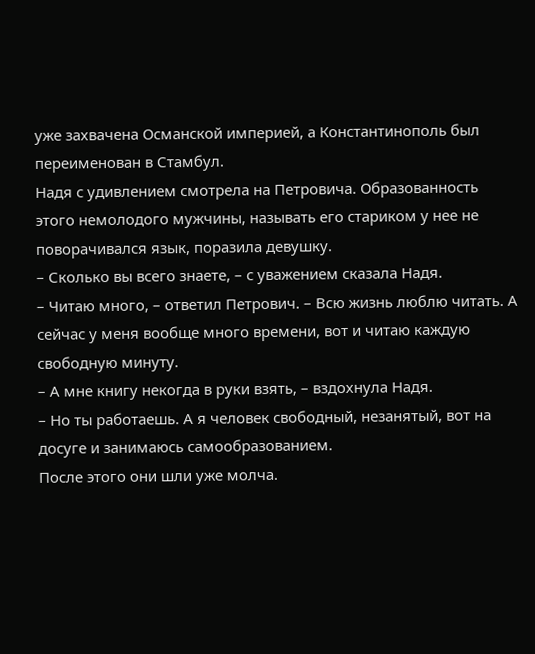уже захвачена Османской империей, а Константинополь был переименован в Стамбул.
Надя с удивлением смотрела на Петровича. Образованность этого немолодого мужчины, называть его стариком у нее не поворачивался язык, поразила девушку.
– Сколько вы всего знаете, – с уважением сказала Надя.
– Читаю много, – ответил Петрович. – Всю жизнь люблю читать. А сейчас у меня вообще много времени, вот и читаю каждую свободную минуту.
– А мне книгу некогда в руки взять, – вздохнула Надя.
– Но ты работаешь. А я человек свободный, незанятый, вот на досуге и занимаюсь самообразованием.
После этого они шли уже молча.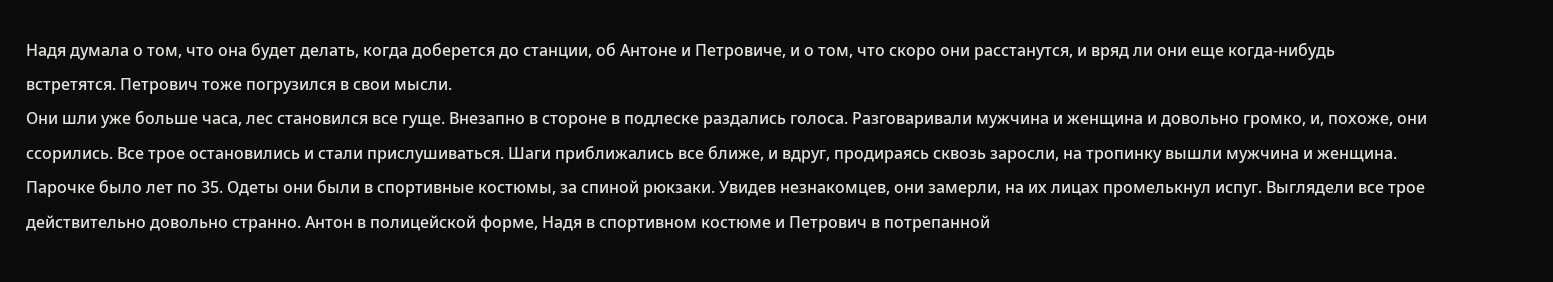Надя думала о том, что она будет делать, когда доберется до станции, об Антоне и Петровиче, и о том, что скоро они расстанутся, и вряд ли они еще когда-нибудь встретятся. Петрович тоже погрузился в свои мысли.
Они шли уже больше часа, лес становился все гуще. Внезапно в стороне в подлеске раздались голоса. Разговаривали мужчина и женщина и довольно громко, и, похоже, они ссорились. Все трое остановились и стали прислушиваться. Шаги приближались все ближе, и вдруг, продираясь сквозь заросли, на тропинку вышли мужчина и женщина. Парочке было лет по 35. Одеты они были в спортивные костюмы, за спиной рюкзаки. Увидев незнакомцев, они замерли, на их лицах промелькнул испуг. Выглядели все трое действительно довольно странно. Антон в полицейской форме, Надя в спортивном костюме и Петрович в потрепанной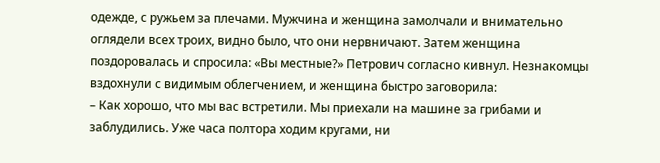одежде, с ружьем за плечами. Мужчина и женщина замолчали и внимательно оглядели всех троих, видно было, что они нервничают. Затем женщина поздоровалась и спросила: «Вы местные?» Петрович согласно кивнул. Незнакомцы вздохнули с видимым облегчением, и женщина быстро заговорила:
– Как хорошо, что мы вас встретили. Мы приехали на машине за грибами и заблудились. Уже часа полтора ходим кругами, ни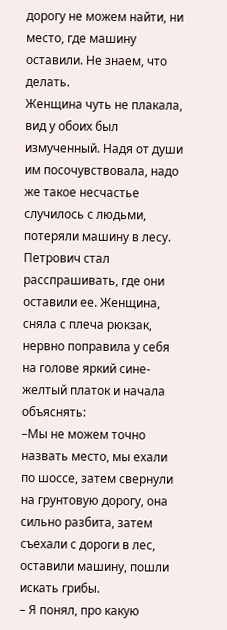дорогу не можем найти, ни место, где машину оставили. Не знаем, что делать.
Женщина чуть не плакала, вид у обоих был измученный. Надя от души им посочувствовала, надо же такое несчастье случилось с людьми, потеряли машину в лесу. Петрович стал расспрашивать, где они оставили ее. Женщина, сняла с плеча рюкзак, нервно поправила у себя на голове яркий сине-желтый платок и начала объяснять:
–Мы не можем точно назвать место, мы ехали по шоссе, затем свернули на грунтовую дорогу, она сильно разбита, затем съехали с дороги в лес, оставили машину, пошли искать грибы.
– Я понял, про какую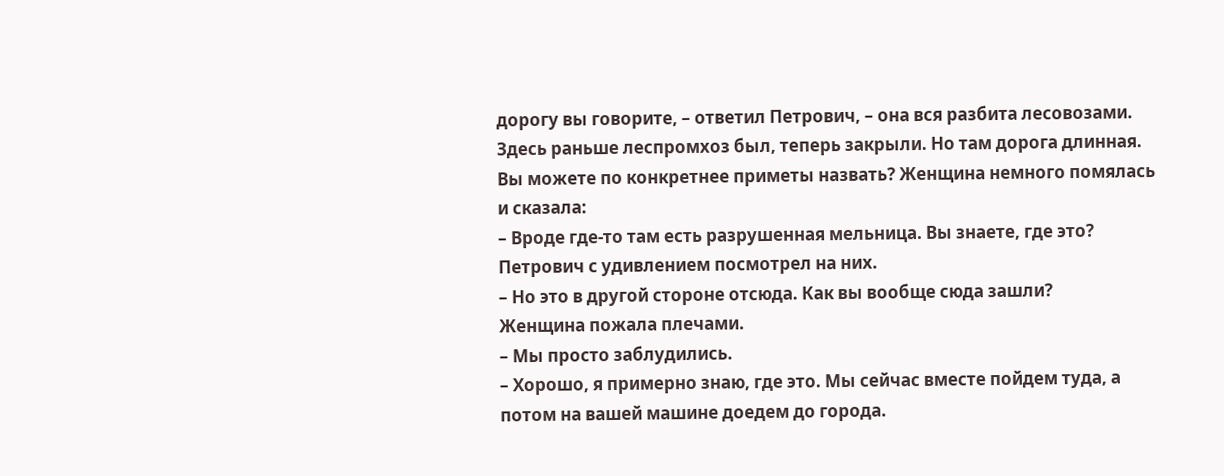дорогу вы говорите, – ответил Петрович, – она вся разбита лесовозами. Здесь раньше леспромхоз был, теперь закрыли. Но там дорога длинная. Вы можете по конкретнее приметы назвать? Женщина немного помялась и сказала:
– Вроде где-то там есть разрушенная мельница. Вы знаете, где это? Петрович с удивлением посмотрел на них.
– Но это в другой стороне отсюда. Как вы вообще сюда зашли?
Женщина пожала плечами.
– Мы просто заблудились.
– Хорошо, я примерно знаю, где это. Мы сейчас вместе пойдем туда, а потом на вашей машине доедем до города.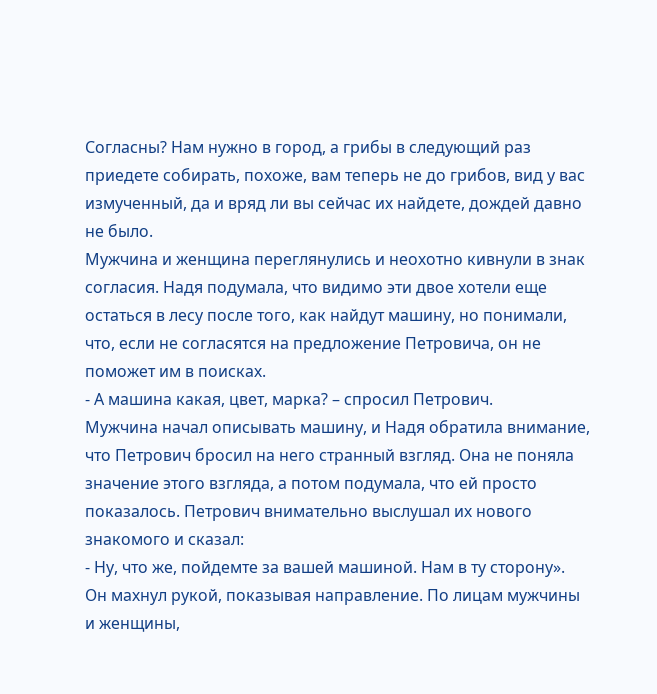Согласны? Нам нужно в город, а грибы в следующий раз приедете собирать, похоже, вам теперь не до грибов, вид у вас измученный, да и вряд ли вы сейчас их найдете, дождей давно не было.
Мужчина и женщина переглянулись и неохотно кивнули в знак согласия. Надя подумала, что видимо эти двое хотели еще остаться в лесу после того, как найдут машину, но понимали, что, если не согласятся на предложение Петровича, он не поможет им в поисках.
- А машина какая, цвет, марка? – спросил Петрович.
Мужчина начал описывать машину, и Надя обратила внимание, что Петрович бросил на него странный взгляд. Она не поняла значение этого взгляда, а потом подумала, что ей просто показалось. Петрович внимательно выслушал их нового знакомого и сказал:
- Ну, что же, пойдемте за вашей машиной. Нам в ту сторону».
Он махнул рукой, показывая направление. По лицам мужчины и женщины,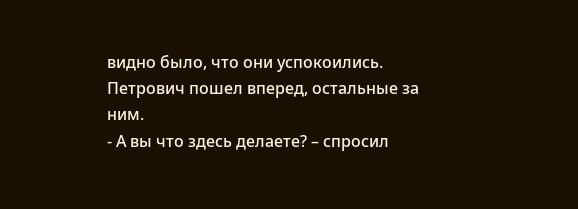видно было, что они успокоились. Петрович пошел вперед, остальные за ним.
- А вы что здесь делаете? – спросил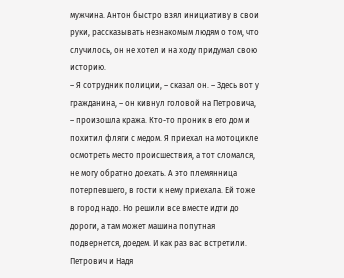мужчина. Антон быстро взял инициативу в свои руки, рассказывать незнакомым людям о том, что случилось, он не хотел и на ходу придумал свою историю.
– Я сотрудник полиции, – сказал он. – Здесь вот у гражданина, – он кивнул головой на Петровича, – произошла кража. Кто-то проник в его дом и похитил фляги с медом. Я приехал на мотоцикле осмотреть место происшествия, а тот сломался, не могу обратно доехать. А это племянница потерпевшего, в гости к нему приехала. Ей тоже в город надо. Но решили все вместе идти до дороги, а там может машина попутная подвернется, доедем. И как раз вас встретили.
Петрович и Надя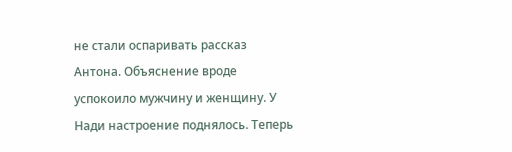не стали оспаривать рассказ Антона. Объяснение вроде успокоило мужчину и женщину. У Нади настроение поднялось. Теперь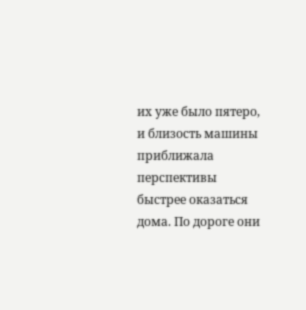их уже было пятеро, и близость машины приближала перспективы быстрее оказаться дома. По дороге они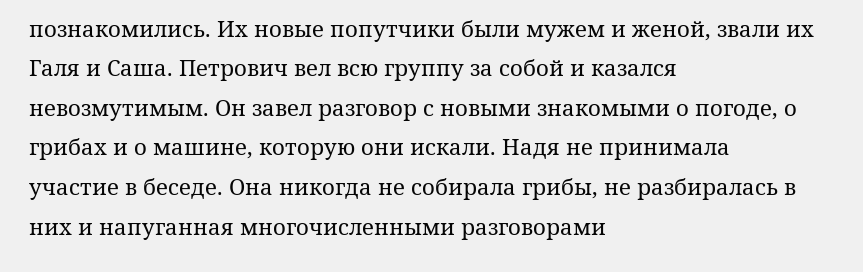познакомились. Их новые попутчики были мужем и женой, звали их Галя и Саша. Петрович вел всю группу за собой и казался невозмутимым. Он завел разговор с новыми знакомыми о погоде, о грибах и о машине, которую они искали. Надя не принимала участие в беседе. Она никогда не собирала грибы, не разбиралась в них и напуганная многочисленными разговорами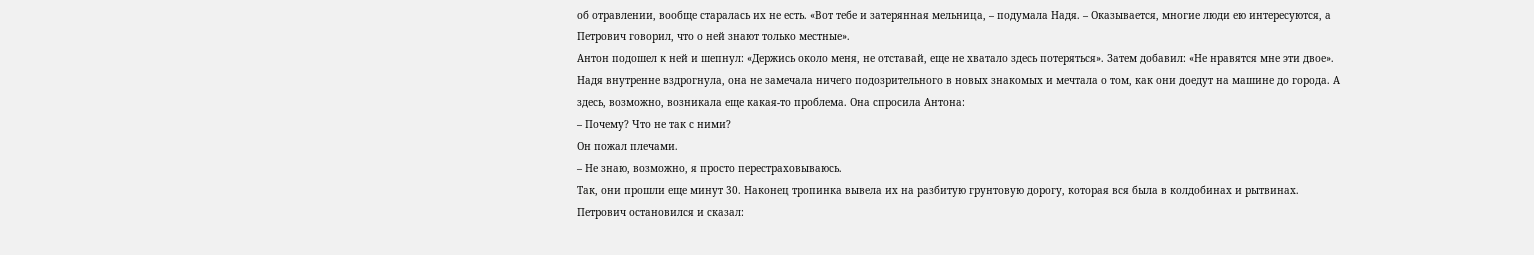об отравлении, вообще старалась их не есть. «Вот тебе и затерянная мельница, – подумала Надя. – Оказывается, многие люди ею интересуются, а Петрович говорил, что о ней знают только местные».
Антон подошел к ней и шепнул: «Держись около меня, не отставай, еще не хватало здесь потеряться». Затем добавил: «Не нравятся мне эти двое».
Надя внутренне вздрогнула, она не замечала ничего подозрительного в новых знакомых и мечтала о том, как они доедут на машине до города. А здесь, возможно, возникала еще какая-то проблема. Она спросила Антона:
– Почему? Что не так с ними?
Он пожал плечами.
– Не знаю, возможно, я просто перестраховываюсь.
Так, они прошли еще минут 30. Наконец тропинка вывела их на разбитую грунтовую дорогу, которая вся была в колдобинах и рытвинах.
Петрович остановился и сказал: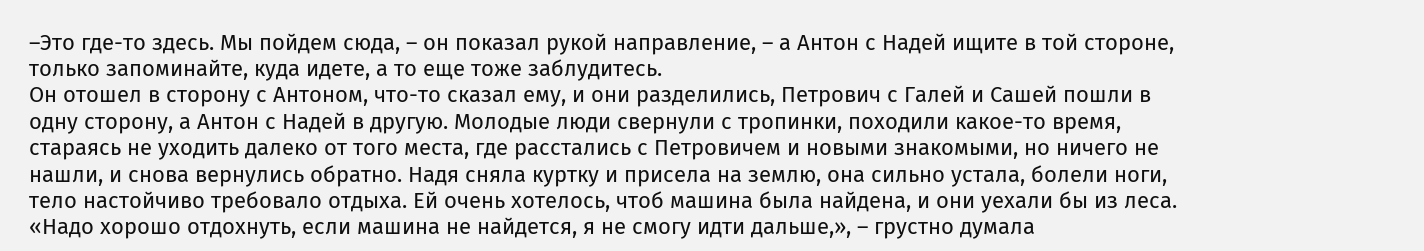–Это где-то здесь. Мы пойдем сюда, – он показал рукой направление, – а Антон с Надей ищите в той стороне, только запоминайте, куда идете, а то еще тоже заблудитесь.
Он отошел в сторону с Антоном, что-то сказал ему, и они разделились, Петрович с Галей и Сашей пошли в одну сторону, а Антон с Надей в другую. Молодые люди свернули с тропинки, походили какое-то время, стараясь не уходить далеко от того места, где расстались с Петровичем и новыми знакомыми, но ничего не нашли, и снова вернулись обратно. Надя сняла куртку и присела на землю, она сильно устала, болели ноги, тело настойчиво требовало отдыха. Ей очень хотелось, чтоб машина была найдена, и они уехали бы из леса. «Надо хорошо отдохнуть, если машина не найдется, я не смогу идти дальше,», – грустно думала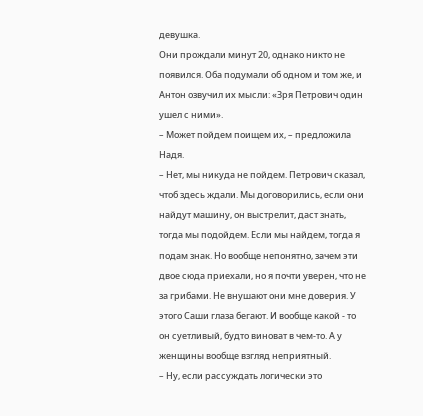девушка.
Они прождали минут 20, однако никто не появился. Оба подумали об одном и том же, и Антон озвучил их мысли: «Зря Петрович один ушел с ними».
– Может пойдем поищем их, – предложила Надя.
– Нет, мы никуда не пойдем. Петрович сказал, чтоб здесь ждали. Мы договорились, если они найдут машину, он выстрелит, даст знать, тогда мы подойдем. Если мы найдем, тогда я подам знак. Но вообще непонятно, зачем эти двое сюда приехали, но я почти уверен, что не за грибами. Не внушают они мне доверия. У этого Саши глаза бегают. И вообще какой - то он суетливый, будто виноват в чем-то. А у женщины вообще взгляд неприятный.
– Ну, если рассуждать логически это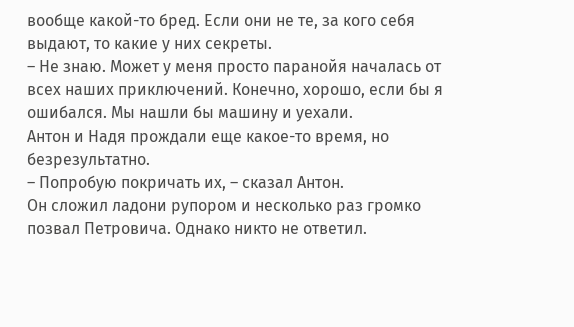вообще какой-то бред. Если они не те, за кого себя выдают, то какие у них секреты.
– Не знаю. Может у меня просто паранойя началась от всех наших приключений. Конечно, хорошо, если бы я ошибался. Мы нашли бы машину и уехали.
Антон и Надя прождали еще какое-то время, но безрезультатно.
– Попробую покричать их, – сказал Антон.
Он сложил ладони рупором и несколько раз громко позвал Петровича. Однако никто не ответил.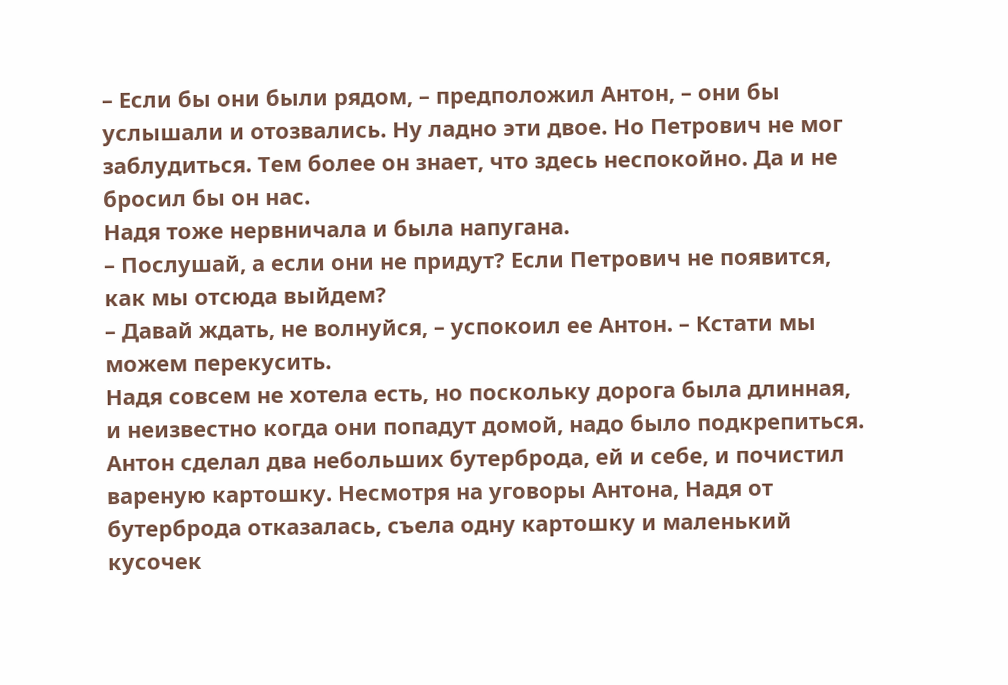– Если бы они были рядом, – предположил Антон, – они бы услышали и отозвались. Ну ладно эти двое. Но Петрович не мог заблудиться. Тем более он знает, что здесь неспокойно. Да и не бросил бы он нас.
Надя тоже нервничала и была напугана.
– Послушай, а если они не придут? Если Петрович не появится, как мы отсюда выйдем?
– Давай ждать, не волнуйся, – успокоил ее Антон. – Кстати мы можем перекусить.
Надя совсем не хотела есть, но поскольку дорога была длинная, и неизвестно когда они попадут домой, надо было подкрепиться. Антон сделал два небольших бутерброда, ей и себе, и почистил вареную картошку. Несмотря на уговоры Антона, Надя от бутерброда отказалась, съела одну картошку и маленький кусочек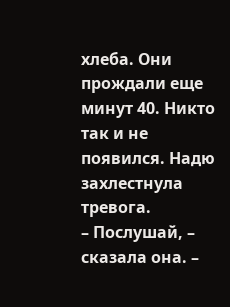хлеба. Они прождали еще минут 40. Никто так и не появился. Надю захлестнула тревога.
– Послушай, – сказала она. –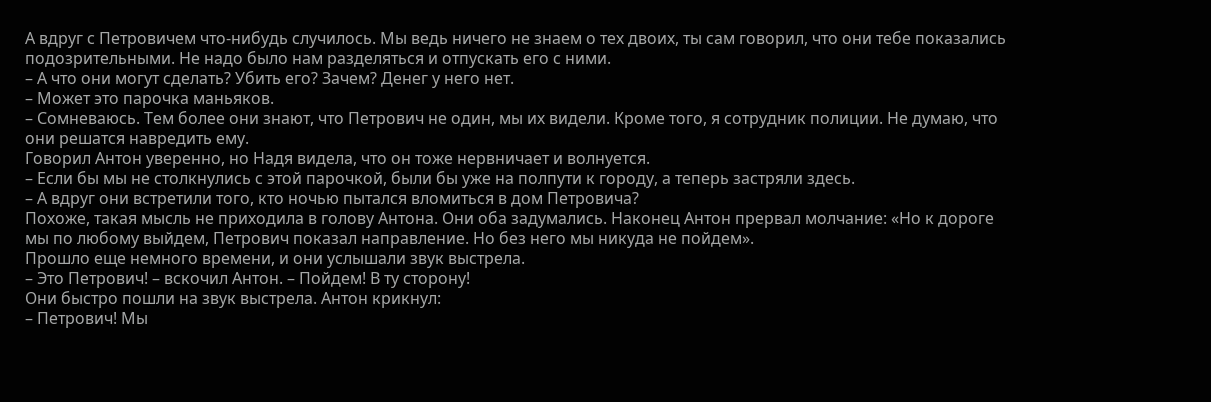А вдруг с Петровичем что-нибудь случилось. Мы ведь ничего не знаем о тех двоих, ты сам говорил, что они тебе показались подозрительными. Не надо было нам разделяться и отпускать его с ними.
– А что они могут сделать? Убить его? Зачем? Денег у него нет.
– Может это парочка маньяков.
– Сомневаюсь. Тем более они знают, что Петрович не один, мы их видели. Кроме того, я сотрудник полиции. Не думаю, что они решатся навредить ему.
Говорил Антон уверенно, но Надя видела, что он тоже нервничает и волнуется.
– Если бы мы не столкнулись с этой парочкой, были бы уже на полпути к городу, а теперь застряли здесь.
– А вдруг они встретили того, кто ночью пытался вломиться в дом Петровича?
Похоже, такая мысль не приходила в голову Антона. Они оба задумались. Наконец Антон прервал молчание: «Но к дороге мы по любому выйдем, Петрович показал направление. Но без него мы никуда не пойдем».
Прошло еще немного времени, и они услышали звук выстрела.
– Это Петрович! – вскочил Антон. – Пойдем! В ту сторону!
Они быстро пошли на звук выстрела. Антон крикнул:
– Петрович! Мы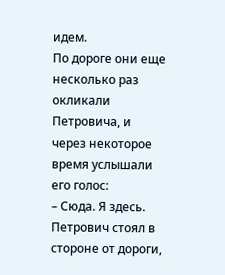идем.
По дороге они еще несколько раз окликали Петровича, и через некоторое время услышали его голос:
– Сюда. Я здесь.
Петрович стоял в стороне от дороги,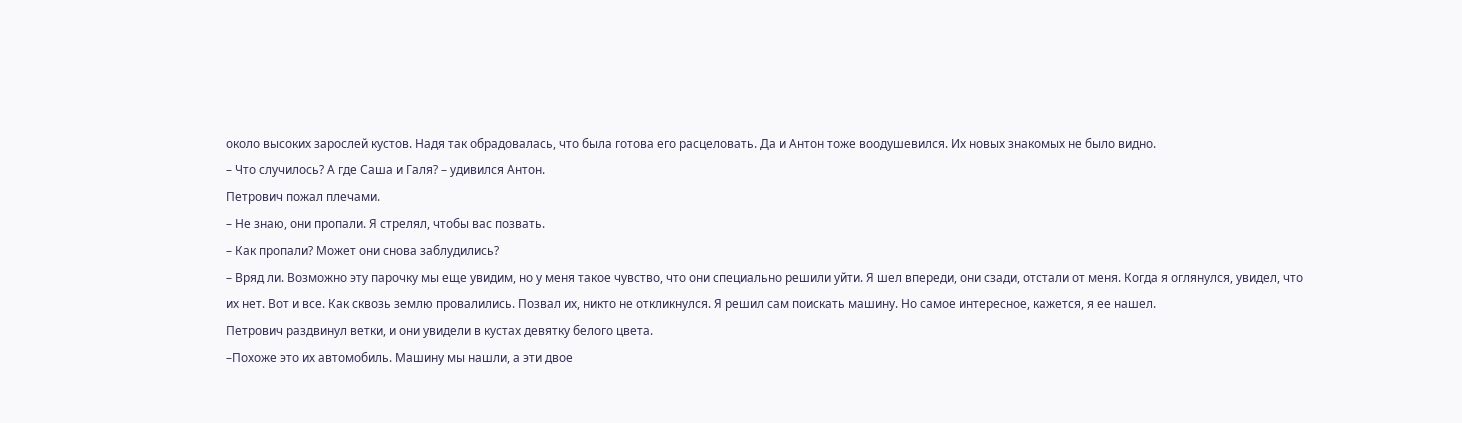около высоких зарослей кустов. Надя так обрадовалась, что была готова его расцеловать. Да и Антон тоже воодушевился. Их новых знакомых не было видно.
– Что случилось? А где Саша и Галя? – удивился Антон.
Петрович пожал плечами.
– Не знаю, они пропали. Я стрелял, чтобы вас позвать.
– Как пропали? Может они снова заблудились?
– Вряд ли. Возможно эту парочку мы еще увидим, но у меня такое чувство, что они специально решили уйти. Я шел впереди, они сзади, отстали от меня. Когда я оглянулся, увидел, что их нет. Вот и все. Как сквозь землю провалились. Позвал их, никто не откликнулся. Я решил сам поискать машину. Но самое интересное, кажется, я ее нашел.
Петрович раздвинул ветки, и они увидели в кустах девятку белого цвета.
–Похоже это их автомобиль. Машину мы нашли, а эти двое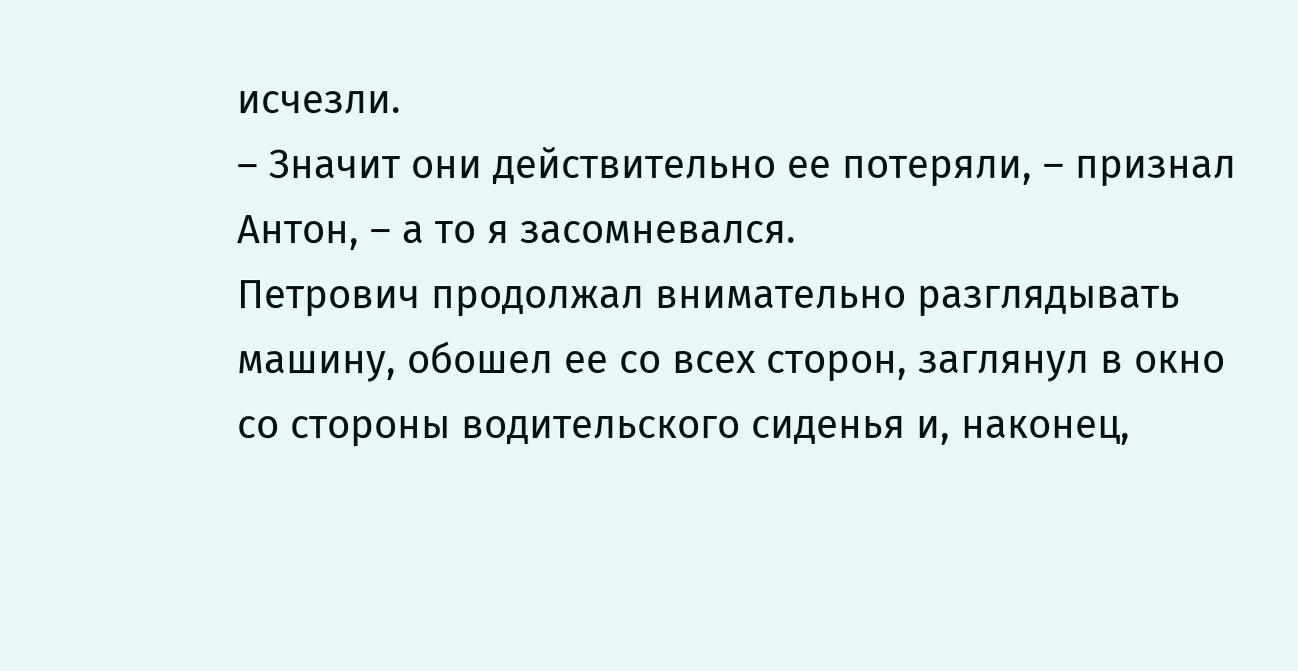исчезли.
– Значит они действительно ее потеряли, – признал Антон, – а то я засомневался.
Петрович продолжал внимательно разглядывать машину, обошел ее со всех сторон, заглянул в окно со стороны водительского сиденья и, наконец,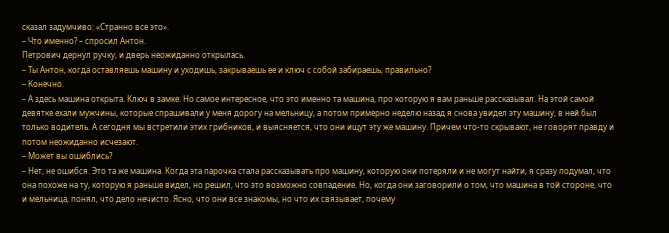сказал задумчиво: «Странно все это».
– Что именно? – спросил Антон.
Петрович дернул ручку, и дверь неожиданно открылась.
– Ты Антон, когда оставляешь машину и уходишь, закрываешь ее и ключ с собой забираешь, правильно?
– Конечно.
– А здесь машина открыта. Ключ в замке. Но самое интересное, что это именно та машина, про которую я вам раньше рассказывал. На этой самой девятке ехали мужчины, которые спрашивали у меня дорогу на мельницу, а потом примерно неделю назад я снова увидел эту машину, в ней был только водитель. А сегодня мы встретили этих грибников, и выясняется, что они ищут эту же машину. Причем что-то скрывают, не говорят правду и потом неожиданно исчезают.
– Может вы ошиблись?
– Нет, не ошибся. Это та же машина. Когда эта парочка стала рассказывать про машину, которую они потеряли и не могут найти, я сразу подумал, что она похоже на ту, которую я раньше видел, но решил, что это возможно совпадение. Но, когда они заговорили о том, что машина в той стороне, что и мельница, понял, что дело нечисто. Ясно, что они все знакомы, но что их связывает, почему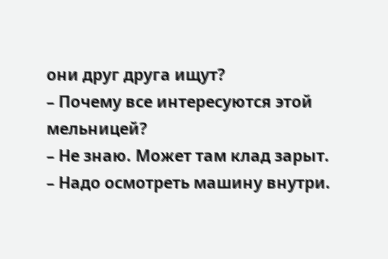они друг друга ищут?
– Почему все интересуются этой мельницей?
– Не знаю. Может там клад зарыт.
– Надо осмотреть машину внутри.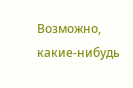Возможно, какие-нибудь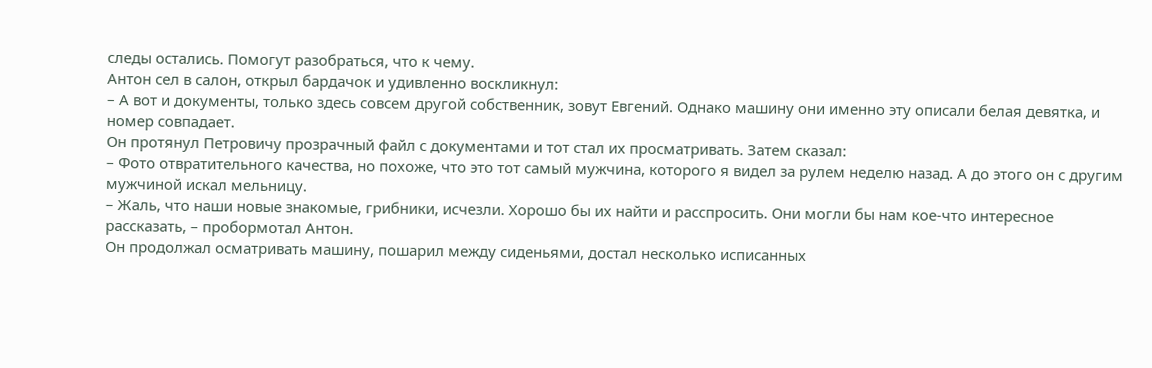следы остались. Помогут разобраться, что к чему.
Антон сел в салон, открыл бардачок и удивленно воскликнул:
– А вот и документы, только здесь совсем другой собственник, зовут Евгений. Однако машину они именно эту описали белая девятка, и номер совпадает.
Он протянул Петровичу прозрачный файл с документами и тот стал их просматривать. Затем сказал:
– Фото отвратительного качества, но похоже, что это тот самый мужчина, которого я видел за рулем неделю назад. А до этого он с другим мужчиной искал мельницу.
– Жаль, что наши новые знакомые, грибники, исчезли. Хорошо бы их найти и расспросить. Они могли бы нам кое-что интересное рассказать, – пробормотал Антон.
Он продолжал осматривать машину, пошарил между сиденьями, достал несколько исписанных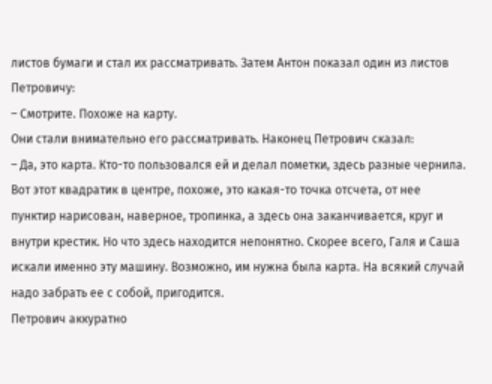листов бумаги и стал их рассматривать. Затем Антон показал один из листов Петровичу:
– Смотрите. Похоже на карту.
Они стали внимательно его рассматривать. Наконец Петрович сказал:
– Да, это карта. Кто-то пользовался ей и делал пометки, здесь разные чернила. Вот этот квадратик в центре, похоже, это какая-то точка отсчета, от нее пунктир нарисован, наверное, тропинка, а здесь она заканчивается, круг и внутри крестик. Но что здесь находится непонятно. Скорее всего, Галя и Саша искали именно эту машину. Возможно, им нужна была карта. На всякий случай надо забрать ее с собой, пригодится.
Петрович аккуратно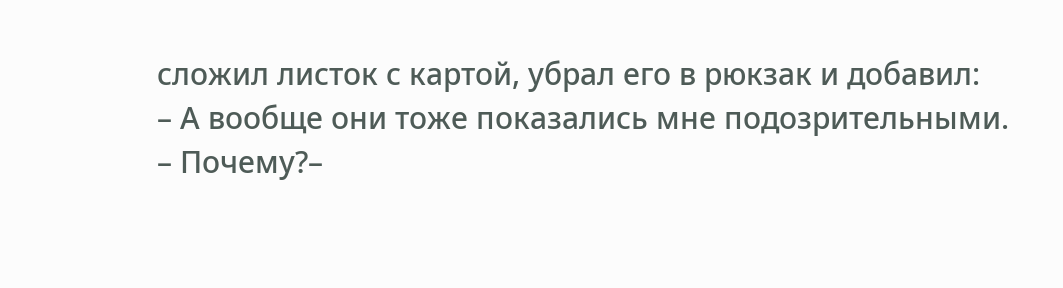сложил листок с картой, убрал его в рюкзак и добавил:
– А вообще они тоже показались мне подозрительными.
– Почему?–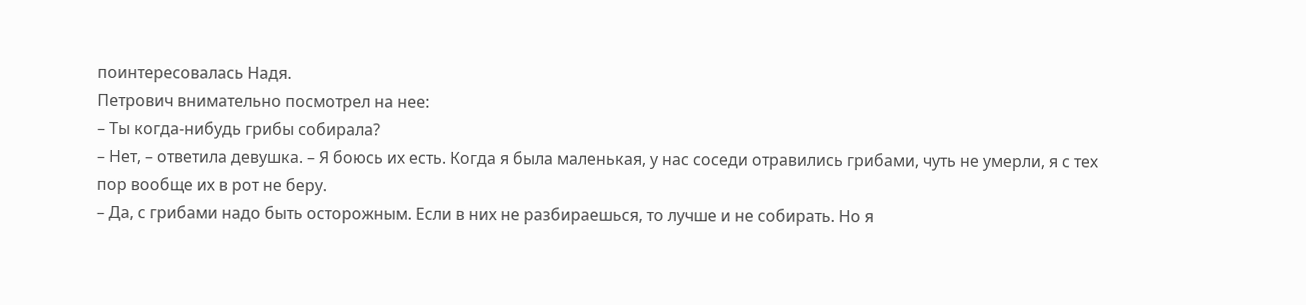поинтересовалась Надя.
Петрович внимательно посмотрел на нее:
– Ты когда-нибудь грибы собирала?
– Нет, – ответила девушка. – Я боюсь их есть. Когда я была маленькая, у нас соседи отравились грибами, чуть не умерли, я с тех пор вообще их в рот не беру.
– Да, с грибами надо быть осторожным. Если в них не разбираешься, то лучше и не собирать. Но я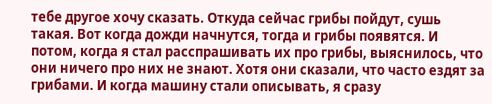тебе другое хочу сказать. Откуда сейчас грибы пойдут, сушь такая. Вот когда дожди начнутся, тогда и грибы появятся. И потом, когда я стал расспрашивать их про грибы, выяснилось, что они ничего про них не знают. Хотя они сказали, что часто ездят за грибами. И когда машину стали описывать, я сразу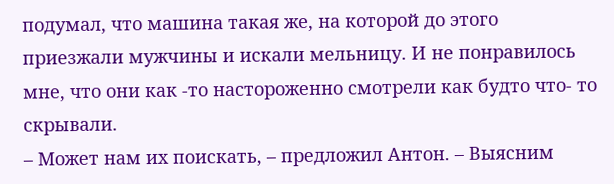подумал, что машина такая же, на которой до этого приезжали мужчины и искали мельницу. И не понравилось мне, что они как -то настороженно смотрели как будто что- то скрывали.
– Может нам их поискать, – предложил Антон. – Выясним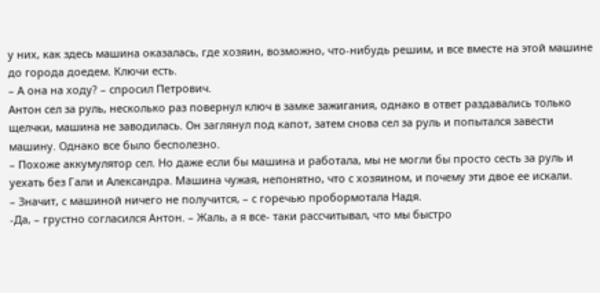у них, как здесь машина оказалась, где хозяин, возможно, что-нибудь решим, и все вместе на этой машине до города доедем. Ключи есть.
– А она на ходу? – спросил Петрович.
Антон сел за руль, несколько раз повернул ключ в замке зажигания, однако в ответ раздавались только щелчки, машина не заводилась. Он заглянул под капот, затем снова сел за руль и попытался завести машину. Однако все было бесполезно.
– Похоже аккумулятор сел. Но даже если бы машина и работала, мы не могли бы просто сесть за руль и уехать без Гали и Александра. Машина чужая, непонятно, что с хозяином, и почему эти двое ее искали.
– Значит, с машиной ничего не получится, – с горечью пробормотала Надя.
-Да, – грустно согласился Антон. – Жаль, а я все- таки рассчитывал, что мы быстро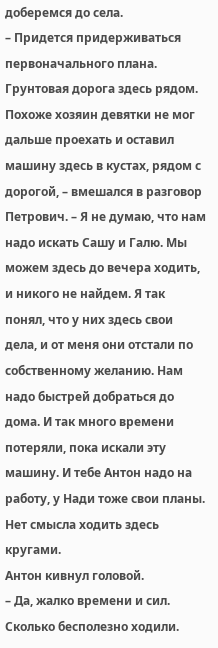доберемся до села.
– Придется придерживаться первоначального плана. Грунтовая дорога здесь рядом. Похоже хозяин девятки не мог дальше проехать и оставил машину здесь в кустах, рядом с дорогой, – вмешался в разговор Петрович. – Я не думаю, что нам надо искать Сашу и Галю. Мы можем здесь до вечера ходить, и никого не найдем. Я так понял, что у них здесь свои дела, и от меня они отстали по собственному желанию. Нам надо быстрей добраться до дома. И так много времени потеряли, пока искали эту машину. И тебе Антон надо на работу, у Нади тоже свои планы. Нет смысла ходить здесь кругами.
Антон кивнул головой.
– Да, жалко времени и сил. Сколько бесполезно ходили.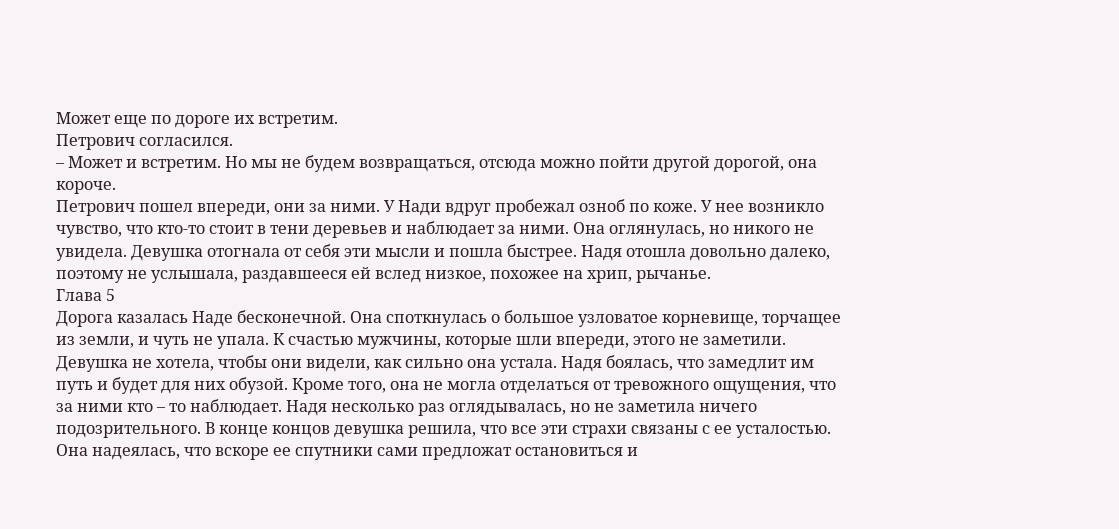Может еще по дороге их встретим.
Петрович согласился.
– Может и встретим. Но мы не будем возвращаться, отсюда можно пойти другой дорогой, она короче.
Петрович пошел впереди, они за ними. У Нади вдруг пробежал озноб по коже. У нее возникло чувство, что кто-то стоит в тени деревьев и наблюдает за ними. Она оглянулась, но никого не увидела. Девушка отогнала от себя эти мысли и пошла быстрее. Надя отошла довольно далеко, поэтому не услышала, раздавшееся ей вслед низкое, похожее на хрип, рычанье.
Глава 5
Дорога казалась Наде бесконечной. Она споткнулась о большое узловатое корневище, торчащее из земли, и чуть не упала. К счастью мужчины, которые шли впереди, этого не заметили. Девушка не хотела, чтобы они видели, как сильно она устала. Надя боялась, что замедлит им путь и будет для них обузой. Кроме того, она не могла отделаться от тревожного ощущения, что за ними кто – то наблюдает. Надя несколько раз оглядывалась, но не заметила ничего подозрительного. В конце концов девушка решила, что все эти страхи связаны с ее усталостью. Она надеялась, что вскоре ее спутники сами предложат остановиться и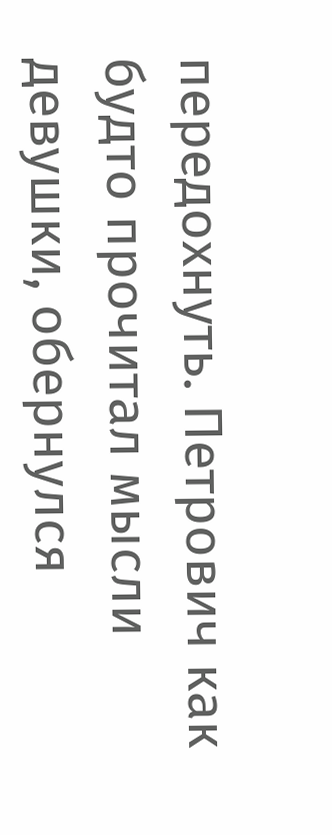передохнуть. Петрович как будто прочитал мысли девушки, обернулся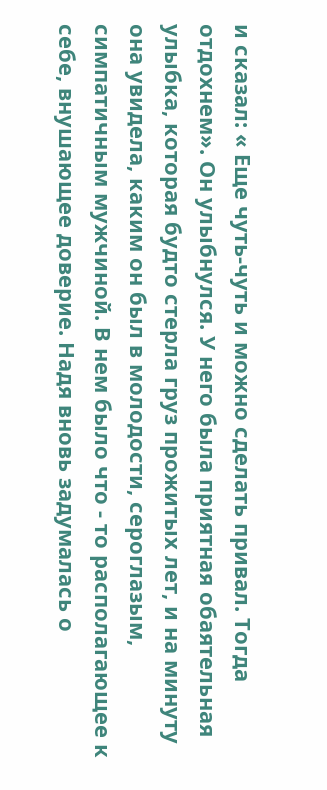и сказал: « Еще чуть-чуть и можно сделать привал. Тогда отдохнем». Он улыбнулся. У него была приятная обаятельная улыбка, которая будто стерла груз прожитых лет, и на минуту она увидела, каким он был в молодости, сероглазым, симпатичным мужчиной. В нем было что - то располагающее к себе, внушающее доверие. Надя вновь задумалась о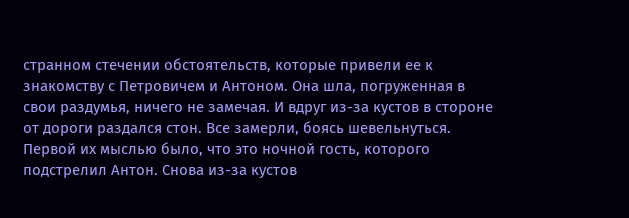странном стечении обстоятельств, которые привели ее к знакомству с Петровичем и Антоном. Она шла, погруженная в свои раздумья, ничего не замечая. И вдруг из-за кустов в стороне от дороги раздался стон. Все замерли, боясь шевельнуться. Первой их мыслью было, что это ночной гость, которого подстрелил Антон. Снова из-за кустов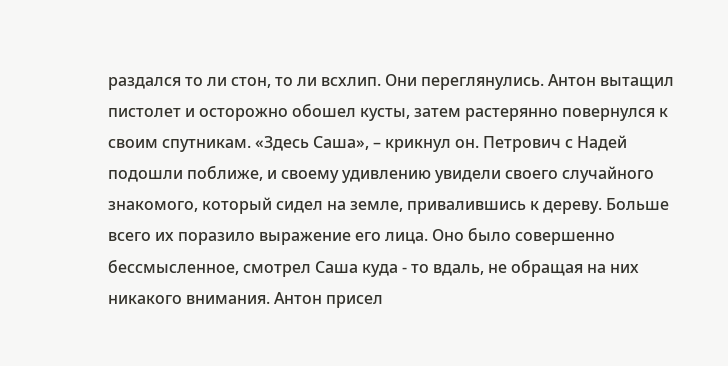раздался то ли стон, то ли всхлип. Они переглянулись. Антон вытащил пистолет и осторожно обошел кусты, затем растерянно повернулся к своим спутникам. «Здесь Саша», – крикнул он. Петрович с Надей подошли поближе, и своему удивлению увидели своего случайного знакомого, который сидел на земле, привалившись к дереву. Больше всего их поразило выражение его лица. Оно было совершенно бессмысленное, смотрел Саша куда - то вдаль, не обращая на них никакого внимания. Антон присел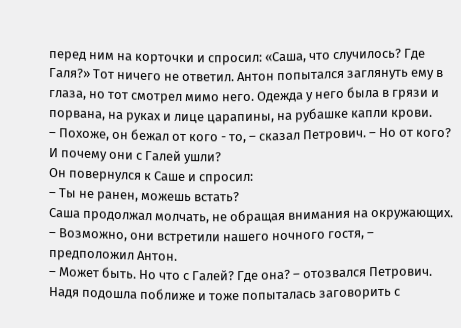перед ним на корточки и спросил: «Саша, что случилось? Где Галя?» Тот ничего не ответил. Антон попытался заглянуть ему в глаза, но тот смотрел мимо него. Одежда у него была в грязи и порвана, на руках и лице царапины, на рубашке капли крови.
– Похоже, он бежал от кого - то, – сказал Петрович. – Но от кого? И почему они с Галей ушли?
Он повернулся к Саше и спросил:
– Ты не ранен, можешь встать?
Саша продолжал молчать, не обращая внимания на окружающих.
– Возможно, они встретили нашего ночного гостя, – предположил Антон.
– Может быть. Но что с Галей? Где она? – отозвался Петрович.
Надя подошла поближе и тоже попыталась заговорить с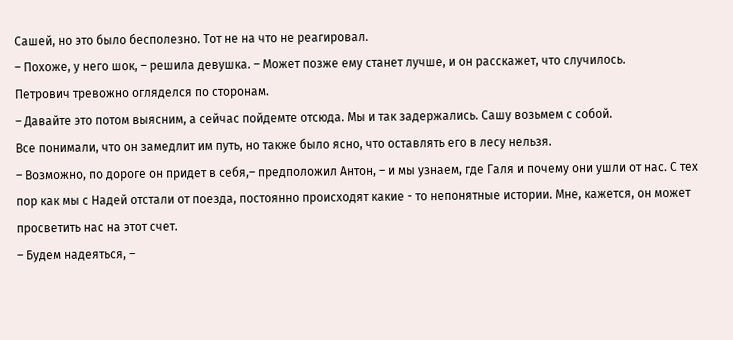Сашей, но это было бесполезно. Тот не на что не реагировал.
– Похоже, у него шок, – решила девушка. – Может позже ему станет лучше, и он расскажет, что случилось.
Петрович тревожно огляделся по сторонам.
– Давайте это потом выясним, а сейчас пойдемте отсюда. Мы и так задержались. Сашу возьмем с собой.
Все понимали, что он замедлит им путь, но также было ясно, что оставлять его в лесу нельзя.
– Возможно, по дороге он придет в себя,– предположил Антон, – и мы узнаем, где Галя и почему они ушли от нас. С тех пор как мы с Надей отстали от поезда, постоянно происходят какие - то непонятные истории. Мне, кажется, он может просветить нас на этот счет.
– Будем надеяться, –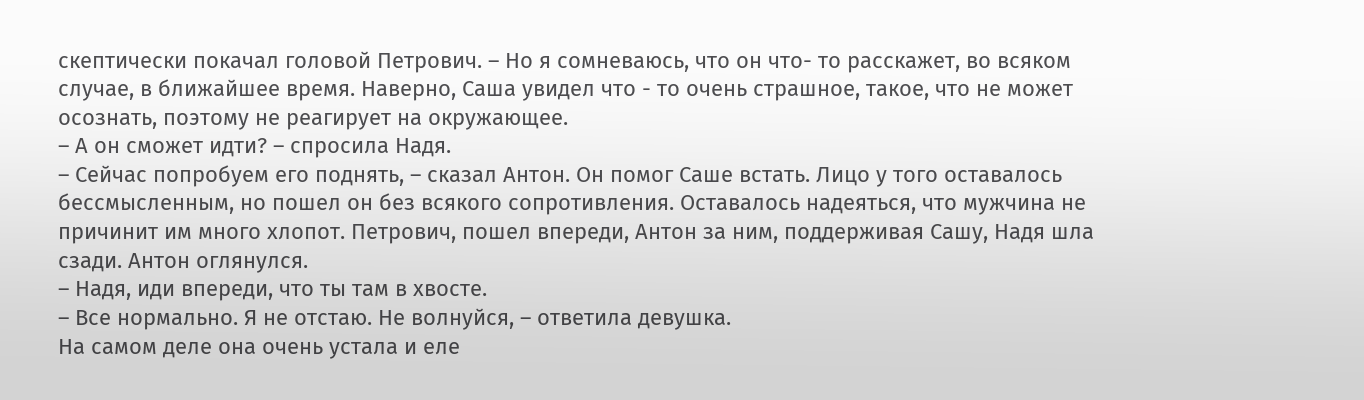скептически покачал головой Петрович. – Но я сомневаюсь, что он что- то расскажет, во всяком случае, в ближайшее время. Наверно, Саша увидел что - то очень страшное, такое, что не может осознать, поэтому не реагирует на окружающее.
– А он сможет идти? – спросила Надя.
– Сейчас попробуем его поднять, – сказал Антон. Он помог Саше встать. Лицо у того оставалось бессмысленным, но пошел он без всякого сопротивления. Оставалось надеяться, что мужчина не причинит им много хлопот. Петрович, пошел впереди, Антон за ним, поддерживая Сашу, Надя шла сзади. Антон оглянулся.
– Надя, иди впереди, что ты там в хвосте.
– Все нормально. Я не отстаю. Не волнуйся, – ответила девушка.
На самом деле она очень устала и еле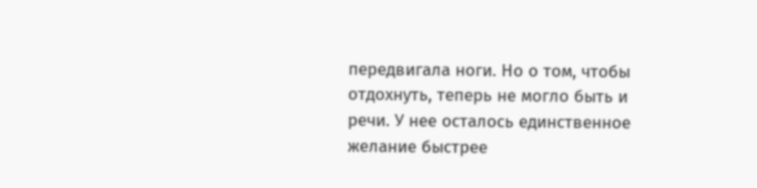передвигала ноги. Но о том, чтобы отдохнуть, теперь не могло быть и речи. У нее осталось единственное желание быстрее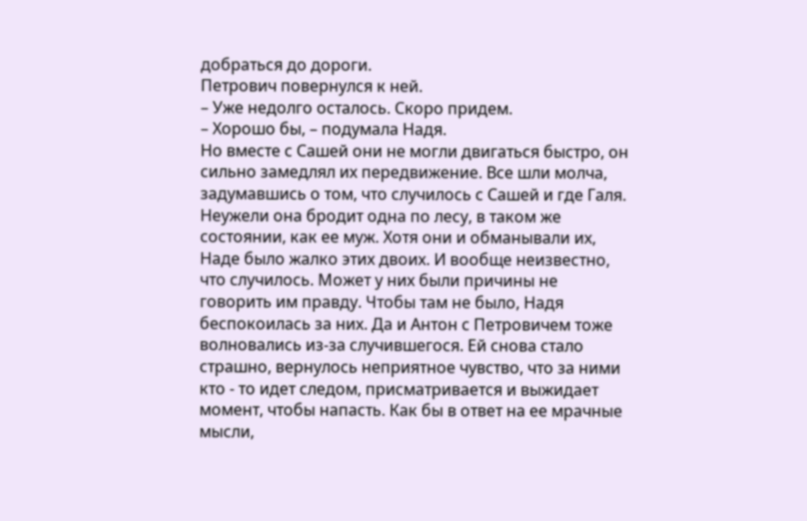добраться до дороги.
Петрович повернулся к ней.
– Уже недолго осталось. Скоро придем.
– Хорошо бы, – подумала Надя.
Но вместе с Сашей они не могли двигаться быстро, он сильно замедлял их передвижение. Все шли молча, задумавшись о том, что случилось с Сашей и где Галя. Неужели она бродит одна по лесу, в таком же состоянии, как ее муж. Хотя они и обманывали их, Наде было жалко этих двоих. И вообще неизвестно, что случилось. Может у них были причины не говорить им правду. Чтобы там не было, Надя беспокоилась за них. Да и Антон с Петровичем тоже волновались из-за случившегося. Ей снова стало страшно, вернулось неприятное чувство, что за ними кто - то идет следом, присматривается и выжидает момент, чтобы напасть. Как бы в ответ на ее мрачные мысли,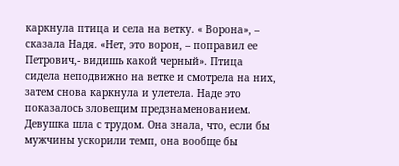каркнула птица и села на ветку. « Ворона», – сказала Надя. «Нет, это ворон, – поправил ее Петрович,- видишь какой черный». Птица сидела неподвижно на ветке и смотрела на них, затем снова каркнула и улетела. Наде это показалось зловещим предзнаменованием. Девушка шла с трудом. Она знала, что, если бы мужчины ускорили темп, она вообще бы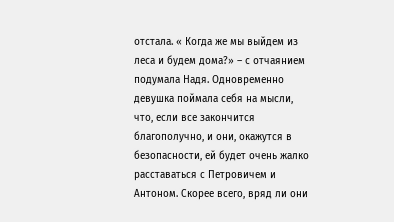отстала. « Когда же мы выйдем из леса и будем дома?» – с отчаянием подумала Надя. Одновременно девушка поймала себя на мысли, что, если все закончится благополучно, и они, окажутся в безопасности, ей будет очень жалко расставаться с Петровичем и Антоном. Скорее всего, вряд ли они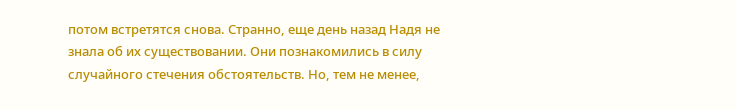потом встретятся снова. Странно, еще день назад Надя не знала об их существовании. Они познакомились в силу случайного стечения обстоятельств. Но, тем не менее,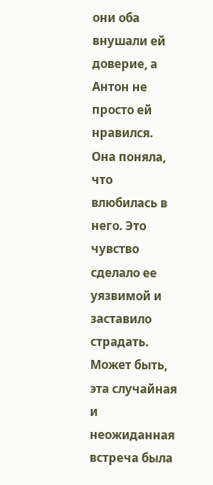они оба внушали ей доверие, а Антон не просто ей нравился. Она поняла, что влюбилась в него. Это чувство сделало ее уязвимой и заставило страдать. Может быть, эта случайная и неожиданная встреча была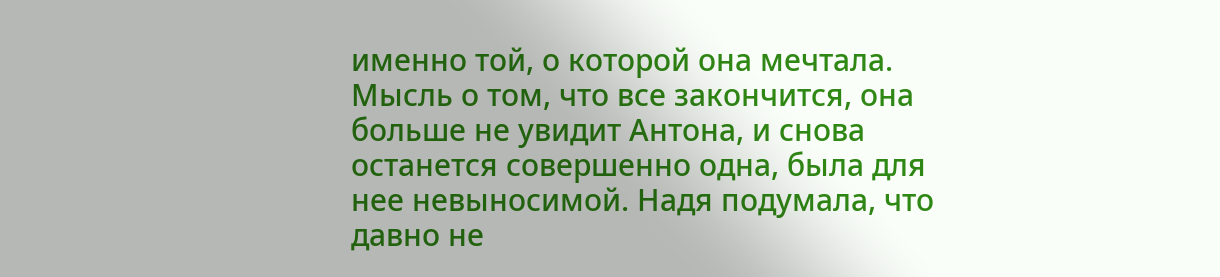именно той, о которой она мечтала. Мысль о том, что все закончится, она больше не увидит Антона, и снова останется совершенно одна, была для нее невыносимой. Надя подумала, что давно не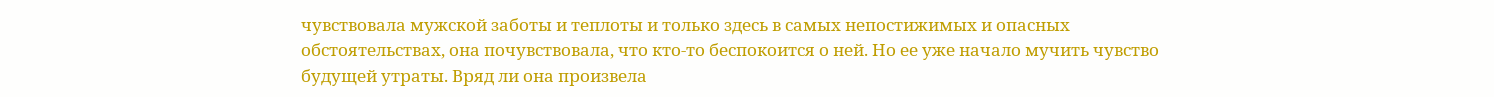чувствовала мужской заботы и теплоты и только здесь в самых непостижимых и опасных обстоятельствах, она почувствовала, что кто-то беспокоится о ней. Но ее уже начало мучить чувство будущей утраты. Вряд ли она произвела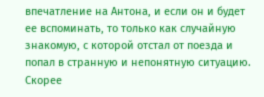впечатление на Антона, и если он и будет ее вспоминать, то только как случайную знакомую, с которой отстал от поезда и попал в странную и непонятную ситуацию. Скорее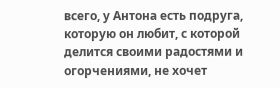всего, у Антона есть подруга, которую он любит, с которой делится своими радостями и огорчениями, не хочет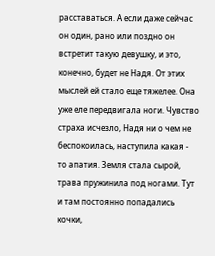расставаться. А если даже сейчас он один, рано или поздно он встретит такую девушку, и это, конечно, будет не Надя. От этих мыслей ей стало еще тяжелее. Она уже еле передвигала ноги. Чувство страха исчезло, Надя ни о чем не беспокоилась, наступила какая - то апатия. Земля стала сырой, трава пружинила под ногами. Тут и там постоянно попадались кочки,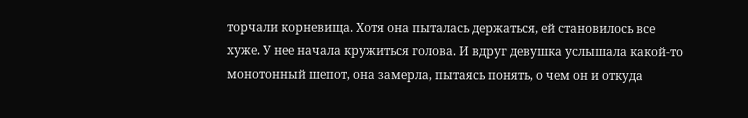торчали корневища. Хотя она пыталась держаться, ей становилось все хуже. У нее начала кружиться голова. И вдруг девушка услышала какой-то монотонный шепот, она замерла, пытаясь понять, о чем он и откуда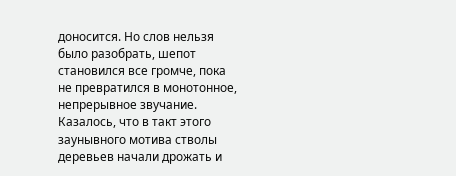доносится. Но слов нельзя было разобрать, шепот становился все громче, пока не превратился в монотонное, непрерывное звучание. Казалось, что в такт этого заунывного мотива стволы деревьев начали дрожать и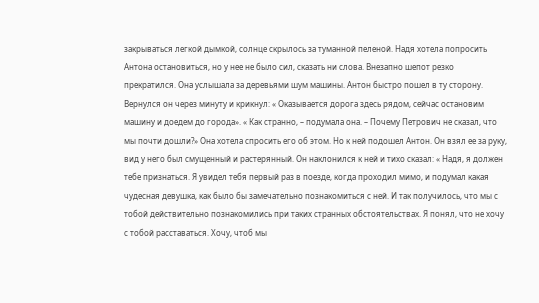закрываться легкой дымкой, солнце скрылось за туманной пеленой. Надя хотела попросить Антона остановиться, но у нее не было сил, сказать ни слова. Внезапно шепот резко прекратился. Она услышала за деревьями шум машины. Антон быстро пошел в ту сторону. Вернулся он через минуту и крикнул: « Оказывается дорога здесь рядом, сейчас остановим машину и доедем до города». « Как странно, – подумала она. – Почему Петрович не сказал, что мы почти дошли?» Она хотела спросить его об этом. Но к ней подошел Антон. Он взял ее за руку, вид у него был смущенный и растерянный. Он наклонился к ней и тихо сказал: « Надя, я должен тебе признаться. Я увидел тебя первый раз в поезде, когда проходил мимо, и подумал какая чудесная девушка, как было бы замечательно познакомиться с ней. И так получилось, что мы с тобой действительно познакомились при таких странных обстоятельствах. Я понял, что не хочу с тобой расставаться. Хочу, чтоб мы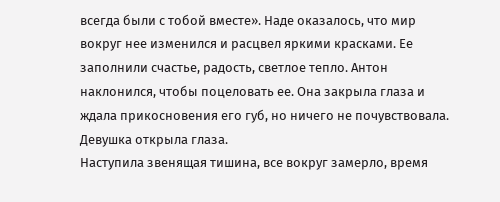всегда были с тобой вместе». Наде оказалось, что мир вокруг нее изменился и расцвел яркими красками. Ее заполнили счастье, радость, светлое тепло. Антон наклонился, чтобы поцеловать ее. Она закрыла глаза и ждала прикосновения его губ, но ничего не почувствовала. Девушка открыла глаза.
Наступила звенящая тишина, все вокруг замерло, время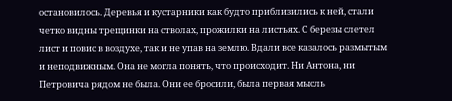остановилось. Деревья и кустарники как будто приблизились к ней, стали четко видны трещинки на стволах, прожилки на листьях. С березы слетел лист и повис в воздухе, так и не упав на землю. Вдали все казалось размытым и неподвижным. Она не могла понять, что происходит. Ни Антона, ни Петровича рядом не была. Они ее бросили, была первая мысль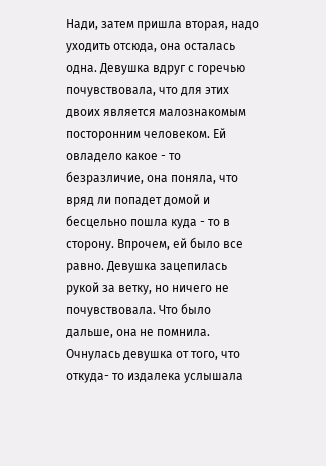Нади, затем пришла вторая, надо уходить отсюда, она осталась одна. Девушка вдруг с горечью почувствовала, что для этих двоих является малознакомым посторонним человеком. Ей овладело какое - то безразличие, она поняла, что вряд ли попадет домой и бесцельно пошла куда - то в сторону. Впрочем, ей было все равно. Девушка зацепилась рукой за ветку, но ничего не почувствовала. Что было дальше, она не помнила. Очнулась девушка от того, что откуда- то издалека услышала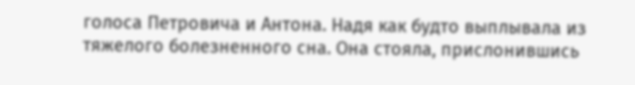голоса Петровича и Антона. Надя как будто выплывала из тяжелого болезненного сна. Она стояла, прислонившись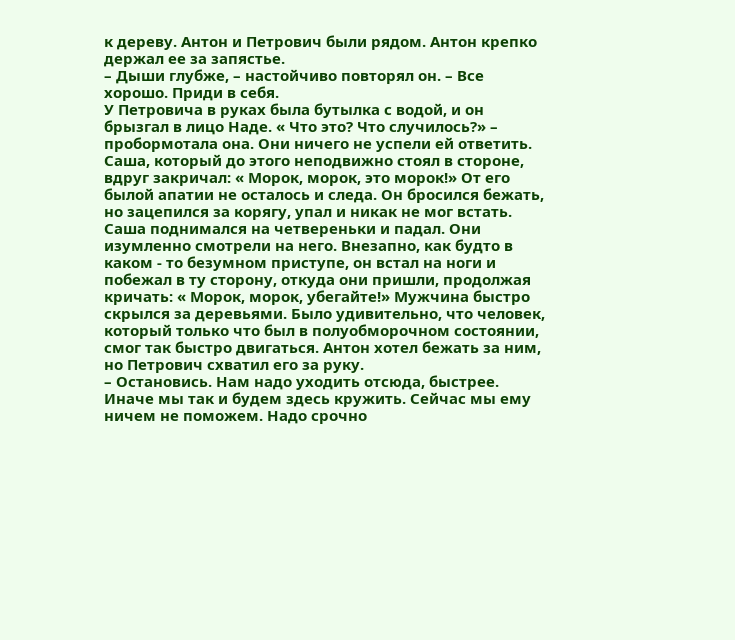к дереву. Антон и Петрович были рядом. Антон крепко держал ее за запястье.
– Дыши глубже, – настойчиво повторял он. – Все хорошо. Приди в себя.
У Петровича в руках была бутылка с водой, и он брызгал в лицо Наде. « Что это? Что случилось?» – пробормотала она. Они ничего не успели ей ответить. Саша, который до этого неподвижно стоял в стороне, вдруг закричал: « Морок, морок, это морок!» От его былой апатии не осталось и следа. Он бросился бежать, но зацепился за корягу, упал и никак не мог встать. Саша поднимался на четвереньки и падал. Они изумленно смотрели на него. Внезапно, как будто в каком - то безумном приступе, он встал на ноги и побежал в ту сторону, откуда они пришли, продолжая кричать: « Морок, морок, убегайте!» Мужчина быстро скрылся за деревьями. Было удивительно, что человек, который только что был в полуобморочном состоянии, смог так быстро двигаться. Антон хотел бежать за ним, но Петрович схватил его за руку.
– Остановись. Нам надо уходить отсюда, быстрее. Иначе мы так и будем здесь кружить. Сейчас мы ему ничем не поможем. Надо срочно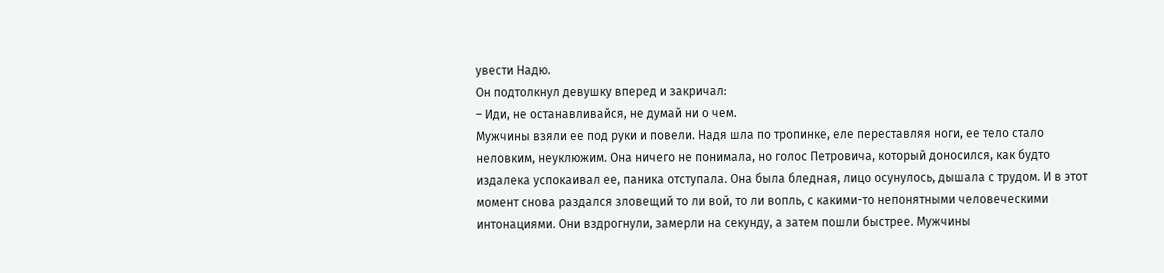увести Надю.
Он подтолкнул девушку вперед и закричал:
– Иди, не останавливайся, не думай ни о чем.
Мужчины взяли ее под руки и повели. Надя шла по тропинке, еле переставляя ноги, ее тело стало неловким, неуклюжим. Она ничего не понимала, но голос Петровича, который доносился, как будто издалека успокаивал ее, паника отступала. Она была бледная, лицо осунулось, дышала с трудом. И в этот момент снова раздался зловещий то ли вой, то ли вопль, с какими-то непонятными человеческими интонациями. Они вздрогнули, замерли на секунду, а затем пошли быстрее. Мужчины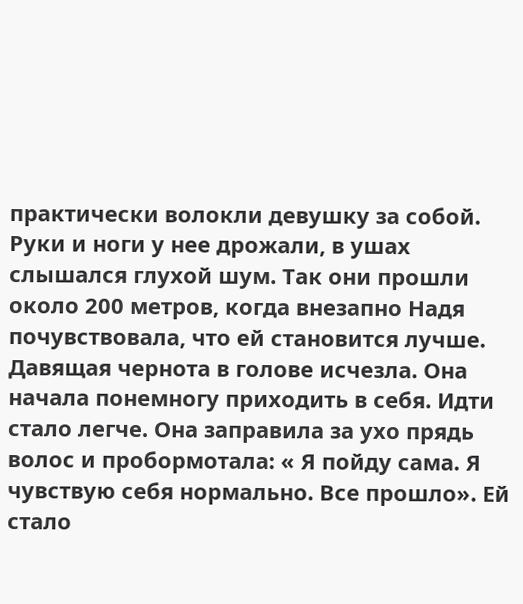практически волокли девушку за собой. Руки и ноги у нее дрожали, в ушах слышался глухой шум. Так они прошли около 200 метров, когда внезапно Надя почувствовала, что ей становится лучше. Давящая чернота в голове исчезла. Она начала понемногу приходить в себя. Идти стало легче. Она заправила за ухо прядь волос и пробормотала: « Я пойду сама. Я чувствую себя нормально. Все прошло». Ей стало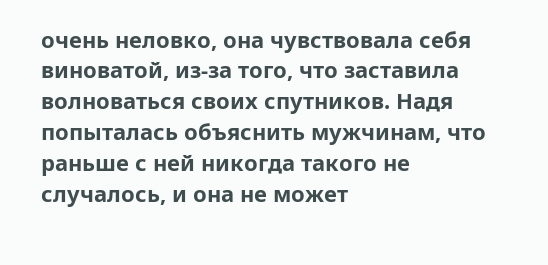очень неловко, она чувствовала себя виноватой, из-за того, что заставила волноваться своих спутников. Надя попыталась объяснить мужчинам, что раньше с ней никогда такого не случалось, и она не может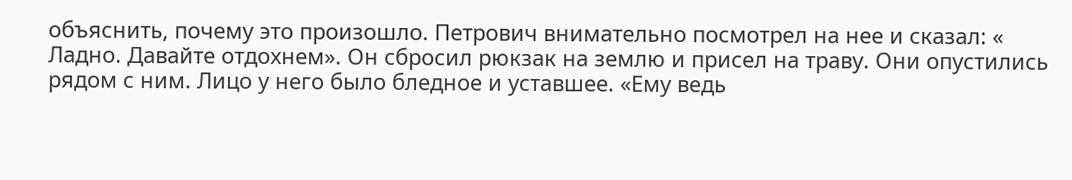объяснить, почему это произошло. Петрович внимательно посмотрел на нее и сказал: « Ладно. Давайте отдохнем». Он сбросил рюкзак на землю и присел на траву. Они опустились рядом с ним. Лицо у него было бледное и уставшее. «Ему ведь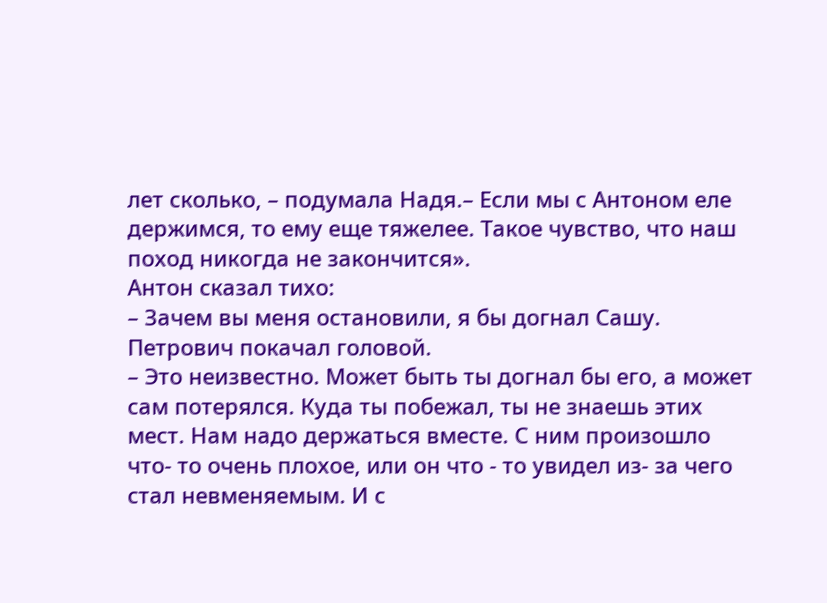лет сколько, – подумала Надя.– Если мы с Антоном еле держимся, то ему еще тяжелее. Такое чувство, что наш поход никогда не закончится».
Антон сказал тихо:
– Зачем вы меня остановили, я бы догнал Сашу.
Петрович покачал головой.
– Это неизвестно. Может быть ты догнал бы его, а может сам потерялся. Куда ты побежал, ты не знаешь этих мест. Нам надо держаться вместе. С ним произошло что- то очень плохое, или он что - то увидел из- за чего стал невменяемым. И с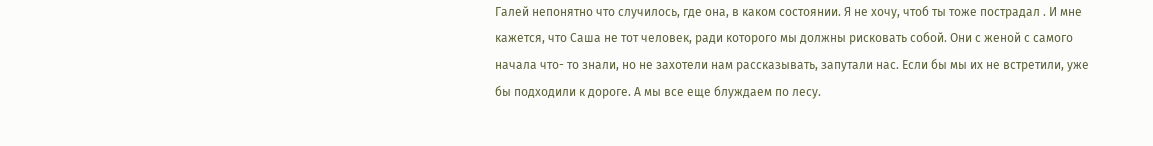Галей непонятно что случилось, где она, в каком состоянии. Я не хочу, чтоб ты тоже пострадал . И мне кажется, что Саша не тот человек, ради которого мы должны рисковать собой. Они с женой с самого начала что- то знали, но не захотели нам рассказывать, запутали нас. Если бы мы их не встретили, уже бы подходили к дороге. А мы все еще блуждаем по лесу.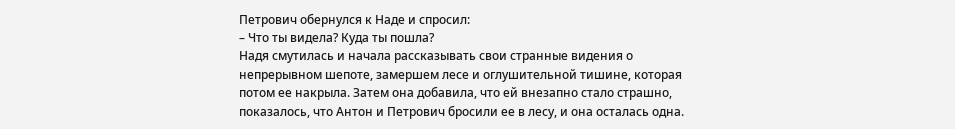Петрович обернулся к Наде и спросил:
– Что ты видела? Куда ты пошла?
Надя смутилась и начала рассказывать свои странные видения о непрерывном шепоте, замершем лесе и оглушительной тишине, которая потом ее накрыла. Затем она добавила, что ей внезапно стало страшно, показалось, что Антон и Петрович бросили ее в лесу, и она осталась одна.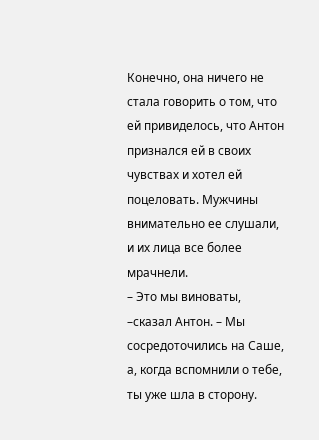Конечно, она ничего не стала говорить о том, что ей привиделось, что Антон признался ей в своих чувствах и хотел ей поцеловать. Мужчины внимательно ее слушали, и их лица все более мрачнели.
– Это мы виноваты, –сказал Антон. – Мы сосредоточились на Саше, а, когда вспомнили о тебе, ты уже шла в сторону.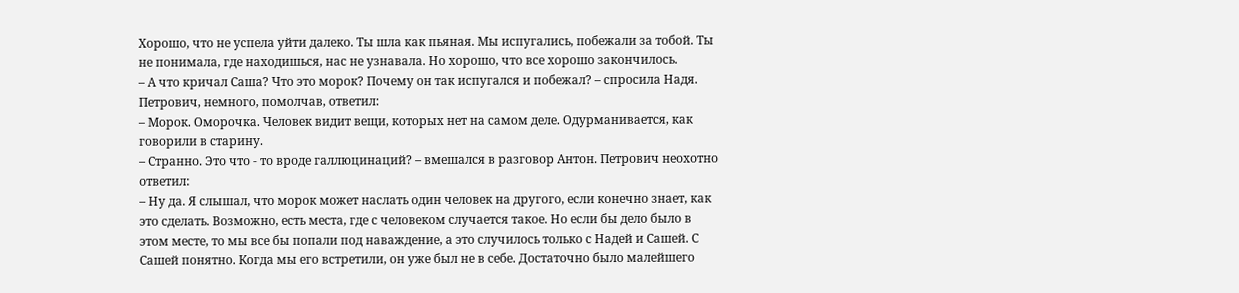Хорошо, что не успела уйти далеко. Ты шла как пьяная. Мы испугались, побежали за тобой. Ты не понимала, где находишься, нас не узнавала. Но хорошо, что все хорошо закончилось.
– А что кричал Саша? Что это морок? Почему он так испугался и побежал? – спросила Надя.
Петрович, немного, помолчав, ответил:
– Морок. Оморочка. Человек видит вещи, которых нет на самом деле. Одурманивается, как говорили в старину.
– Странно. Это что - то вроде галлюцинаций? – вмешался в разговор Антон. Петрович неохотно ответил:
– Ну да. Я слышал, что морок может наслать один человек на другого, если конечно знает, как это сделать. Возможно, есть места, где с человеком случается такое. Но если бы дело было в этом месте, то мы все бы попали под наваждение, а это случилось только с Надей и Сашей. С Сашей понятно. Когда мы его встретили, он уже был не в себе. Достаточно было малейшего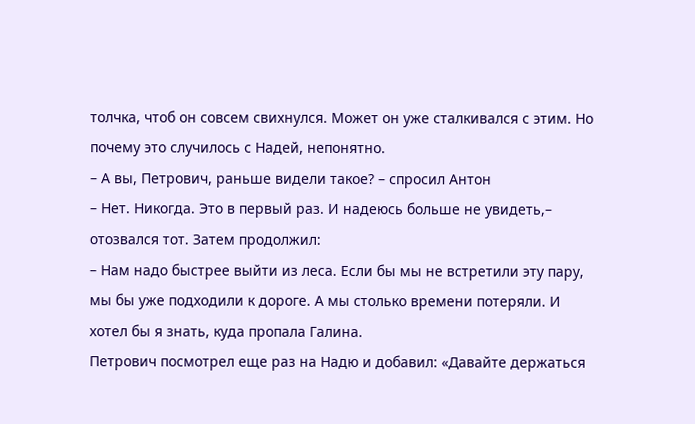толчка, чтоб он совсем свихнулся. Может он уже сталкивался с этим. Но почему это случилось с Надей, непонятно.
– А вы, Петрович, раньше видели такое? – спросил Антон
– Нет. Никогда. Это в первый раз. И надеюсь больше не увидеть,– отозвался тот. Затем продолжил:
– Нам надо быстрее выйти из леса. Если бы мы не встретили эту пару, мы бы уже подходили к дороге. А мы столько времени потеряли. И хотел бы я знать, куда пропала Галина.
Петрович посмотрел еще раз на Надю и добавил: «Давайте держаться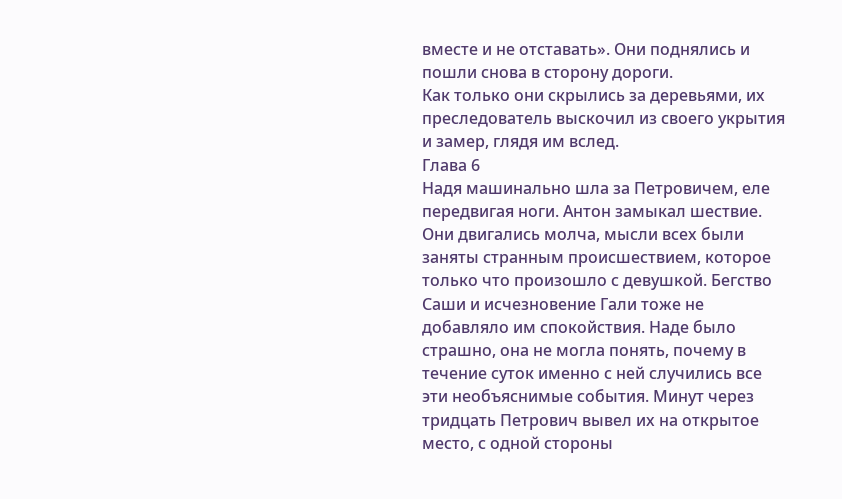вместе и не отставать». Они поднялись и пошли снова в сторону дороги.
Как только они скрылись за деревьями, их преследователь выскочил из своего укрытия и замер, глядя им вслед.
Глава 6
Надя машинально шла за Петровичем, еле передвигая ноги. Антон замыкал шествие. Они двигались молча, мысли всех были заняты странным происшествием, которое только что произошло с девушкой. Бегство Саши и исчезновение Гали тоже не добавляло им спокойствия. Наде было страшно, она не могла понять, почему в течение суток именно с ней случились все эти необъяснимые события. Минут через тридцать Петрович вывел их на открытое место, с одной стороны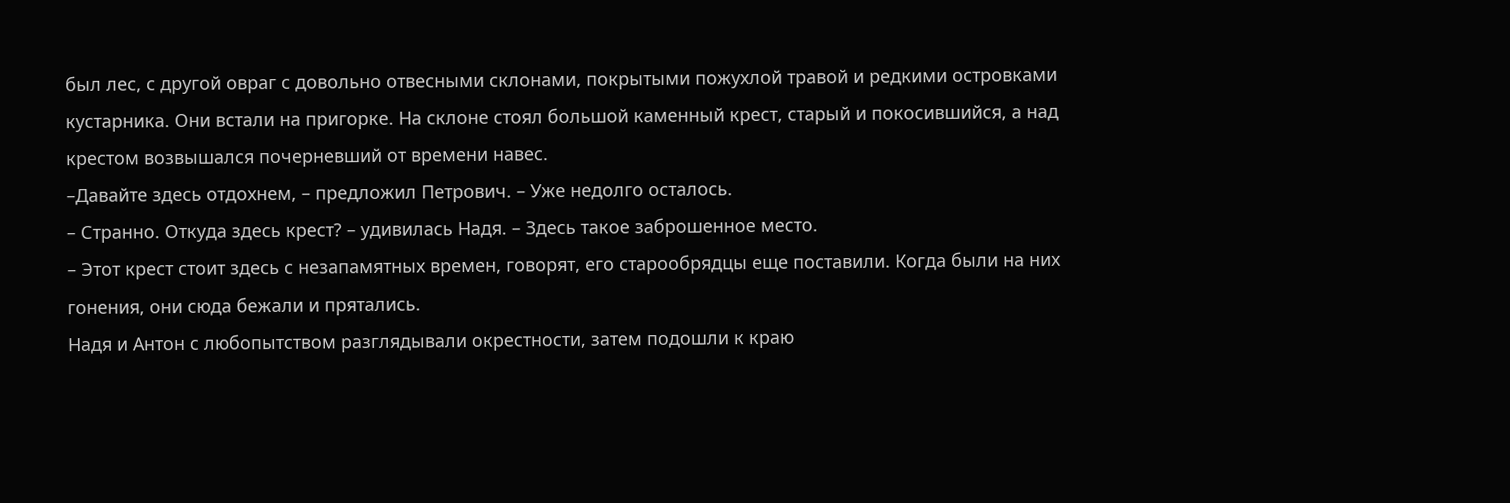был лес, с другой овраг с довольно отвесными склонами, покрытыми пожухлой травой и редкими островками кустарника. Они встали на пригорке. На склоне стоял большой каменный крест, старый и покосившийся, а над крестом возвышался почерневший от времени навес.
–Давайте здесь отдохнем, – предложил Петрович. – Уже недолго осталось.
– Странно. Откуда здесь крест? – удивилась Надя. – Здесь такое заброшенное место.
– Этот крест стоит здесь с незапамятных времен, говорят, его старообрядцы еще поставили. Когда были на них гонения, они сюда бежали и прятались.
Надя и Антон с любопытством разглядывали окрестности, затем подошли к краю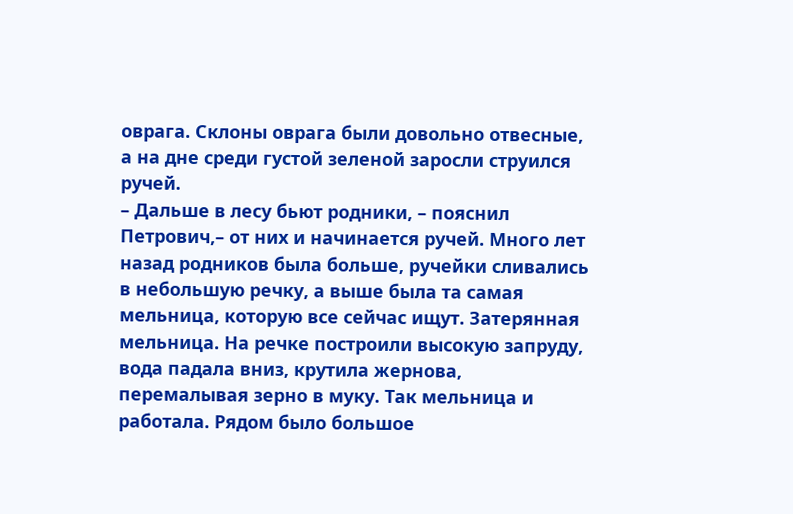оврага. Склоны оврага были довольно отвесные, а на дне среди густой зеленой заросли струился ручей.
– Дальше в лесу бьют родники, – пояснил Петрович,– от них и начинается ручей. Много лет назад родников была больше, ручейки сливались в небольшую речку, а выше была та самая мельница, которую все сейчас ищут. Затерянная мельница. На речке построили высокую запруду, вода падала вниз, крутила жернова, перемалывая зерно в муку. Так мельница и работала. Рядом было большое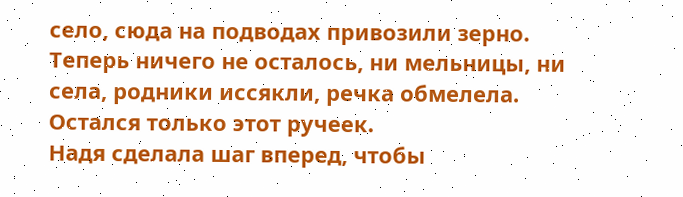село, сюда на подводах привозили зерно. Теперь ничего не осталось, ни мельницы, ни села, родники иссякли, речка обмелела. Остался только этот ручеек.
Надя сделала шаг вперед, чтобы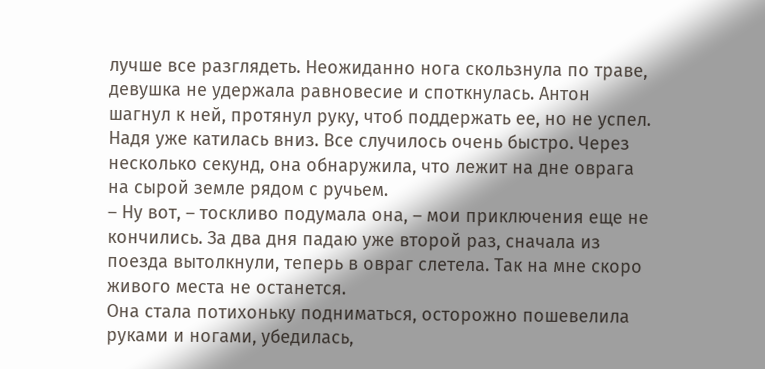лучше все разглядеть. Неожиданно нога скользнула по траве, девушка не удержала равновесие и споткнулась. Антон шагнул к ней, протянул руку, чтоб поддержать ее, но не успел. Надя уже катилась вниз. Все случилось очень быстро. Через несколько секунд, она обнаружила, что лежит на дне оврага на сырой земле рядом с ручьем.
– Ну вот, – тоскливо подумала она, – мои приключения еще не кончились. За два дня падаю уже второй раз, сначала из поезда вытолкнули, теперь в овраг слетела. Так на мне скоро живого места не останется.
Она стала потихоньку подниматься, осторожно пошевелила руками и ногами, убедилась,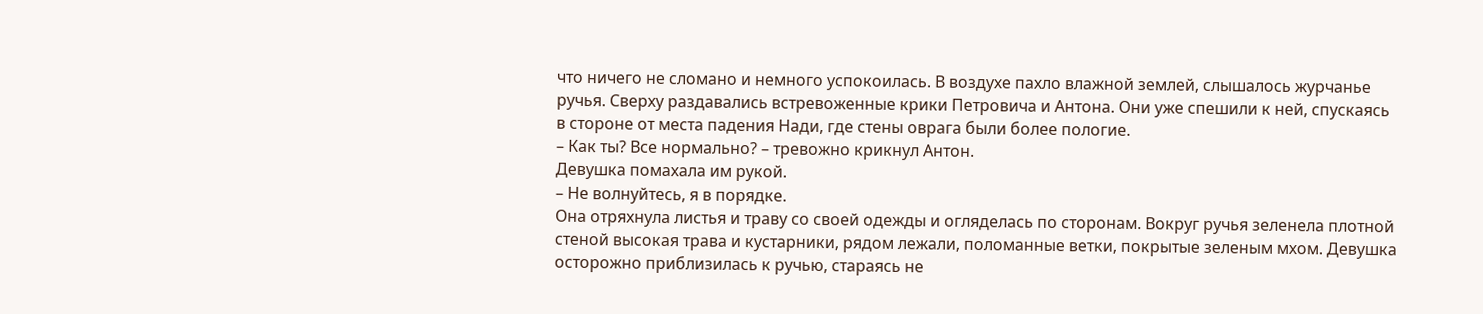что ничего не сломано и немного успокоилась. В воздухе пахло влажной землей, слышалось журчанье ручья. Сверху раздавались встревоженные крики Петровича и Антона. Они уже спешили к ней, спускаясь в стороне от места падения Нади, где стены оврага были более пологие.
– Как ты? Все нормально? – тревожно крикнул Антон.
Девушка помахала им рукой.
– Не волнуйтесь, я в порядке.
Она отряхнула листья и траву со своей одежды и огляделась по сторонам. Вокруг ручья зеленела плотной стеной высокая трава и кустарники, рядом лежали, поломанные ветки, покрытые зеленым мхом. Девушка осторожно приблизилась к ручью, стараясь не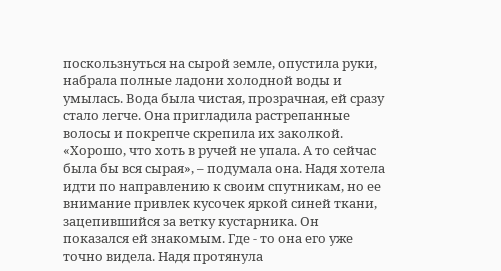поскользнуться на сырой земле, опустила руки, набрала полные ладони холодной воды и умылась. Вода была чистая, прозрачная, ей сразу стало легче. Она пригладила растрепанные волосы и покрепче скрепила их заколкой. «Хорошо, что хоть в ручей не упала. А то сейчас была бы вся сырая», – подумала она. Надя хотела идти по направлению к своим спутникам, но ее внимание привлек кусочек яркой синей ткани, зацепившийся за ветку кустарника. Он показался ей знакомым. Где - то она его уже точно видела. Надя протянула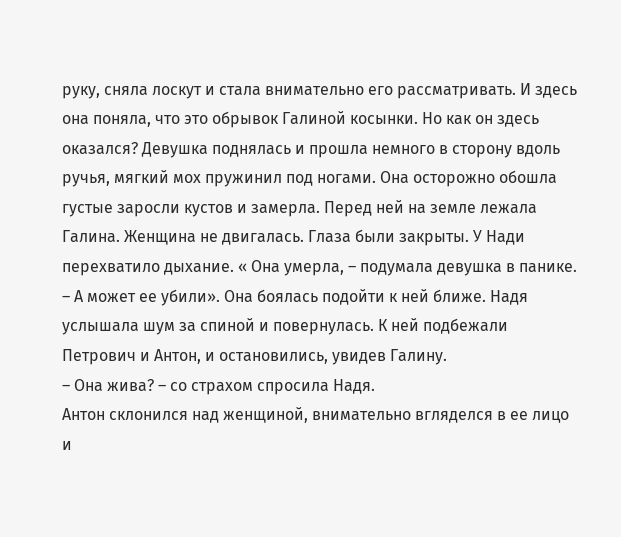руку, сняла лоскут и стала внимательно его рассматривать. И здесь она поняла, что это обрывок Галиной косынки. Но как он здесь оказался? Девушка поднялась и прошла немного в сторону вдоль ручья, мягкий мох пружинил под ногами. Она осторожно обошла густые заросли кустов и замерла. Перед ней на земле лежала Галина. Женщина не двигалась. Глаза были закрыты. У Нади перехватило дыхание. « Она умерла, – подумала девушка в панике. – А может ее убили». Она боялась подойти к ней ближе. Надя услышала шум за спиной и повернулась. К ней подбежали Петрович и Антон, и остановились, увидев Галину.
– Она жива? – со страхом спросила Надя.
Антон склонился над женщиной, внимательно вгляделся в ее лицо и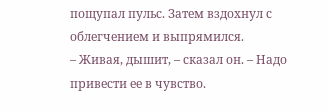пощупал пульс. Затем вздохнул с облегчением и выпрямился.
– Живая, дышит, – сказал он. – Надо привести ее в чувство.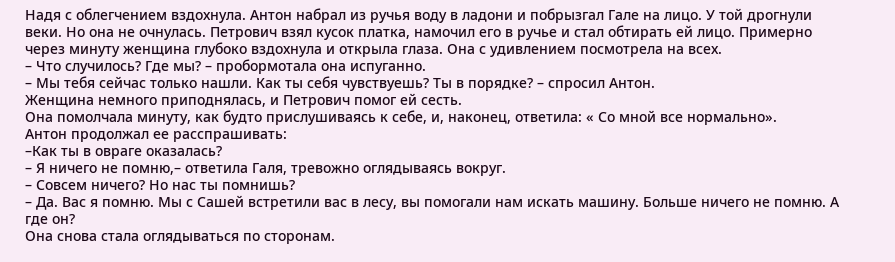Надя с облегчением вздохнула. Антон набрал из ручья воду в ладони и побрызгал Гале на лицо. У той дрогнули веки. Но она не очнулась. Петрович взял кусок платка, намочил его в ручье и стал обтирать ей лицо. Примерно через минуту женщина глубоко вздохнула и открыла глаза. Она с удивлением посмотрела на всех.
– Что случилось? Где мы? – пробормотала она испуганно.
– Мы тебя сейчас только нашли. Как ты себя чувствуешь? Ты в порядке? – спросил Антон.
Женщина немного приподнялась, и Петрович помог ей сесть.
Она помолчала минуту, как будто прислушиваясь к себе, и, наконец, ответила: « Со мной все нормально».
Антон продолжал ее расспрашивать:
–Как ты в овраге оказалась?
– Я ничего не помню,– ответила Галя, тревожно оглядываясь вокруг.
– Совсем ничего? Но нас ты помнишь?
– Да. Вас я помню. Мы с Сашей встретили вас в лесу, вы помогали нам искать машину. Больше ничего не помню. А где он?
Она снова стала оглядываться по сторонам.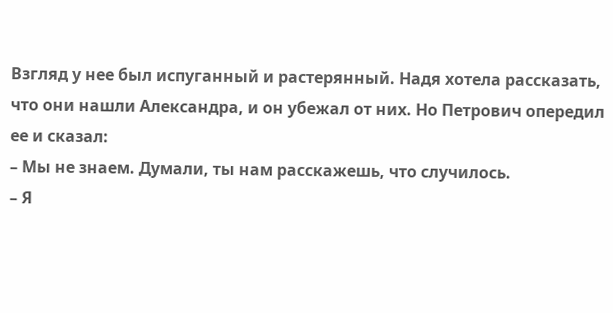Взгляд у нее был испуганный и растерянный. Надя хотела рассказать, что они нашли Александра, и он убежал от них. Но Петрович опередил ее и сказал:
– Мы не знаем. Думали, ты нам расскажешь, что случилось.
– Я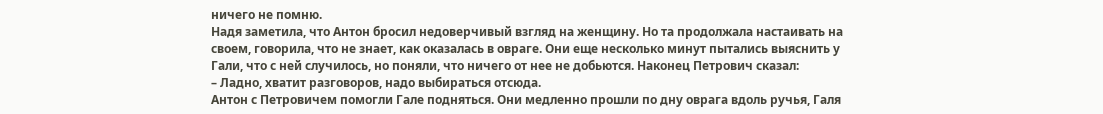ничего не помню.
Надя заметила, что Антон бросил недоверчивый взгляд на женщину. Но та продолжала настаивать на своем, говорила, что не знает, как оказалась в овраге. Они еще несколько минут пытались выяснить у Гали, что с ней случилось, но поняли, что ничего от нее не добьются. Наконец Петрович сказал:
– Ладно, хватит разговоров, надо выбираться отсюда.
Антон с Петровичем помогли Гале подняться. Они медленно прошли по дну оврага вдоль ручья, Галя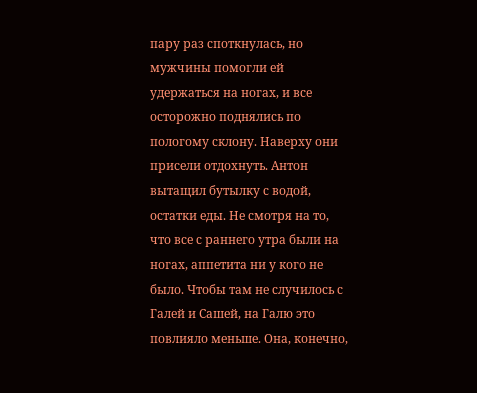пару раз споткнулась, но мужчины помогли ей удержаться на ногах, и все осторожно поднялись по пологому склону. Наверху они присели отдохнуть. Антон вытащил бутылку с водой, остатки еды. Не смотря на то, что все с раннего утра были на ногах, аппетита ни у кого не было. Чтобы там не случилось с Галей и Сашей, на Галю это повлияло меньше. Она, конечно,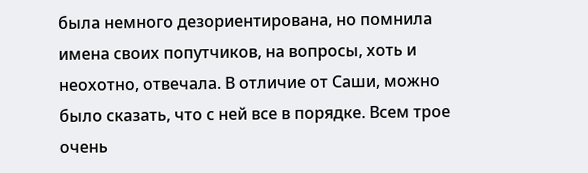была немного дезориентирована, но помнила имена своих попутчиков, на вопросы, хоть и неохотно, отвечала. В отличие от Саши, можно было сказать, что с ней все в порядке. Всем трое очень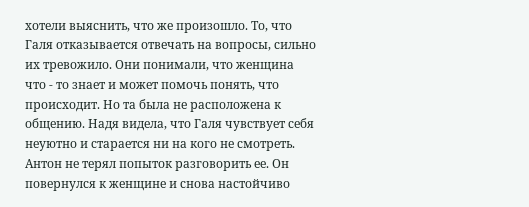хотели выяснить, что же произошло. То, что Галя отказывается отвечать на вопросы, сильно их тревожило. Они понимали, что женщина что - то знает и может помочь понять, что происходит. Но та была не расположена к общению. Надя видела, что Галя чувствует себя неуютно и старается ни на кого не смотреть. Антон не терял попыток разговорить ее. Он повернулся к женщине и снова настойчиво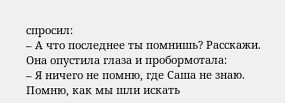спросил:
– А что последнее ты помнишь? Расскажи.
Она опустила глаза и пробормотала:
– Я ничего не помню, где Саша не знаю. Помню, как мы шли искать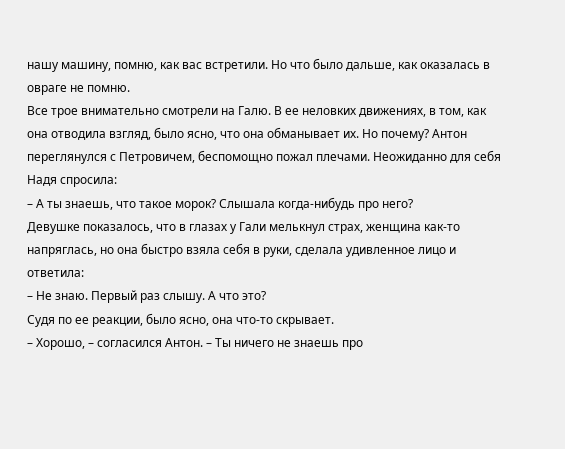нашу машину, помню, как вас встретили. Но что было дальше, как оказалась в овраге не помню.
Все трое внимательно смотрели на Галю. В ее неловких движениях, в том, как она отводила взгляд, было ясно, что она обманывает их. Но почему? Антон переглянулся с Петровичем, беспомощно пожал плечами. Неожиданно для себя Надя спросила:
– А ты знаешь, что такое морок? Слышала когда-нибудь про него?
Девушке показалось, что в глазах у Гали мелькнул страх, женщина как-то напряглась, но она быстро взяла себя в руки, сделала удивленное лицо и ответила:
– Не знаю. Первый раз слышу. А что это?
Судя по ее реакции, было ясно, она что-то скрывает.
– Хорошо, – согласился Антон. – Ты ничего не знаешь про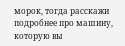морок, тогда расскажи подробнее про машину, которую вы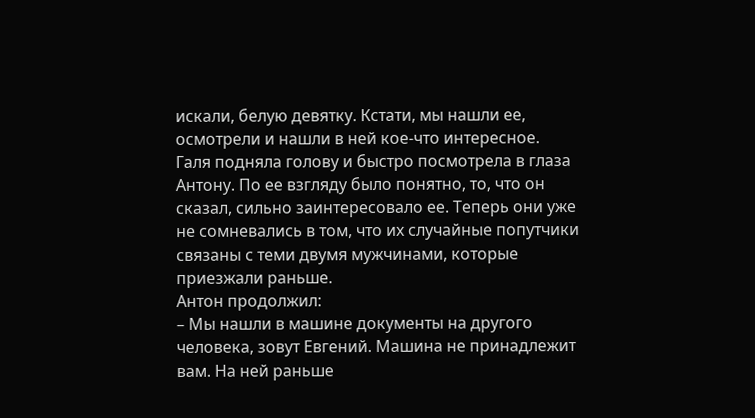искали, белую девятку. Кстати, мы нашли ее, осмотрели и нашли в ней кое-что интересное.
Галя подняла голову и быстро посмотрела в глаза Антону. По ее взгляду было понятно, то, что он сказал, сильно заинтересовало ее. Теперь они уже не сомневались в том, что их случайные попутчики связаны с теми двумя мужчинами, которые приезжали раньше.
Антон продолжил:
– Мы нашли в машине документы на другого человека, зовут Евгений. Машина не принадлежит вам. На ней раньше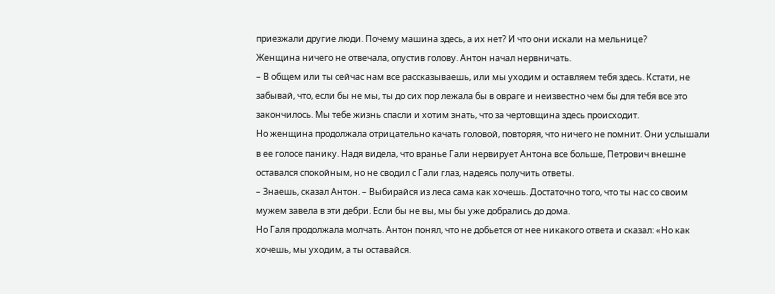приезжали другие люди. Почему машина здесь, а их нет? И что они искали на мельнице?
Женщина ничего не отвечала, опустив голову. Антон начал нервничать.
– В общем или ты сейчас нам все рассказываешь, или мы уходим и оставляем тебя здесь. Кстати, не забывай, что, если бы не мы, ты до сих пор лежала бы в овраге и неизвестно чем бы для тебя все это закончилось. Мы тебе жизнь спасли и хотим знать, что за чертовщина здесь происходит.
Но женщина продолжала отрицательно качать головой, повторяя, что ничего не помнит. Они услышали в ее голосе панику. Надя видела, что вранье Гали нервирует Антона все больше, Петрович внешне оставался спокойным, но не сводил с Гали глаз, надеясь получить ответы.
– Знаешь, сказал Антон. – Выбирайся из леса сама как хочешь. Достаточно того, что ты нас со своим мужем завела в эти дебри. Если бы не вы, мы бы уже добрались до дома.
Но Галя продолжала молчать. Антон понял, что не добьется от нее никакого ответа и сказал: «Но как хочешь, мы уходим, а ты оставайся.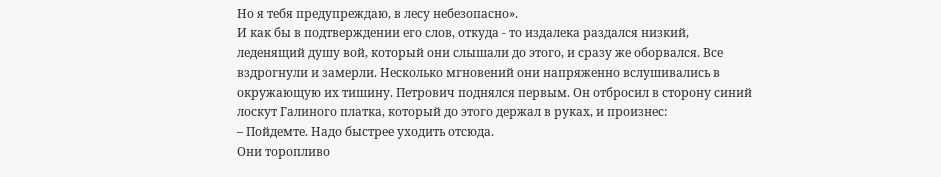Но я тебя предупреждаю, в лесу небезопасно».
И как бы в подтверждении его слов, откуда - то издалека раздался низкий, леденящий душу вой, который они слышали до этого, и сразу же оборвался. Все вздрогнули и замерли. Несколько мгновений они напряженно вслушивались в окружающую их тишину. Петрович поднялся первым. Он отбросил в сторону синий лоскут Галиного платка, который до этого держал в руках, и произнес:
– Пойдемте. Надо быстрее уходить отсюда.
Они торопливо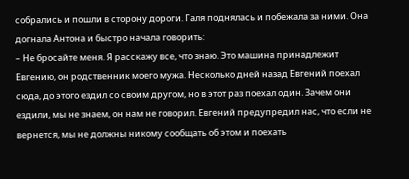собрались и пошли в сторону дороги. Галя поднялась и побежала за ними. Она догнала Антона и быстро начала говорить:
– Не бросайте меня. Я расскажу все, что знаю. Это машина принадлежит Евгению, он родственник моего мужа. Несколько дней назад Евгений поехал сюда, до этого ездил со своим другом, но в этот раз поехал один. Зачем они ездили, мы не знаем, он нам не говорил. Евгений предупредил нас, что если не вернется, мы не должны никому сообщать об этом и поехать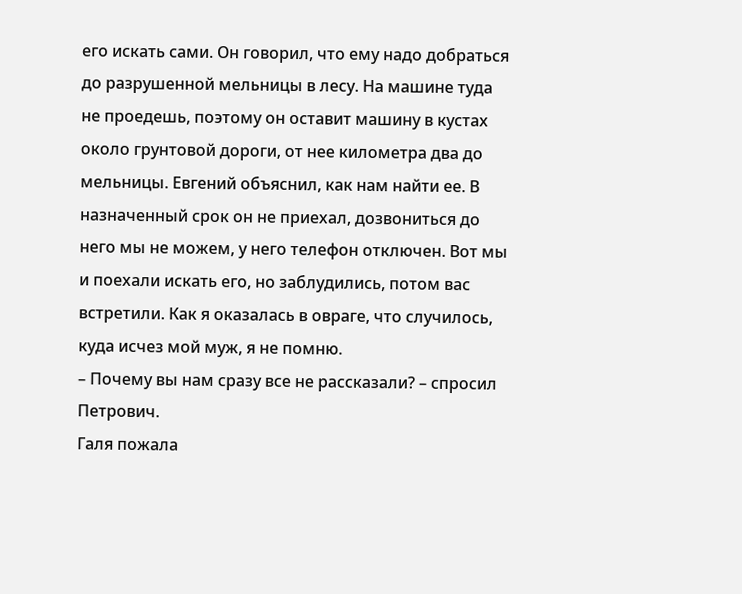его искать сами. Он говорил, что ему надо добраться до разрушенной мельницы в лесу. На машине туда не проедешь, поэтому он оставит машину в кустах около грунтовой дороги, от нее километра два до мельницы. Евгений объяснил, как нам найти ее. В назначенный срок он не приехал, дозвониться до него мы не можем, у него телефон отключен. Вот мы и поехали искать его, но заблудились, потом вас встретили. Как я оказалась в овраге, что случилось, куда исчез мой муж, я не помню.
– Почему вы нам сразу все не рассказали? – спросил Петрович.
Галя пожала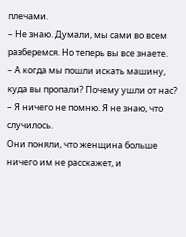плечами.
– Не знаю. Думали, мы сами во всем разберемся. Но теперь вы все знаете.
– А когда мы пошли искать машину, куда вы пропали? Почему ушли от нас?
– Я ничего не помню. Я не знаю, что случилось.
Они поняли, что женщина больше ничего им не расскажет, и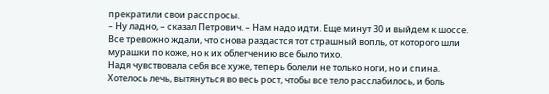прекратили свои расспросы.
– Ну ладно, – сказал Петрович. – Нам надо идти. Еще минут 30 и выйдем к шоссе.
Все тревожно ждали, что снова раздастся тот страшный вопль, от которого шли мурашки по коже, но к их облегчению все было тихо.
Надя чувствовала себя все хуже, теперь болели не только ноги, но и спина. Хотелось лечь, вытянуться во весь рост, чтобы все тело расслабилось, и боль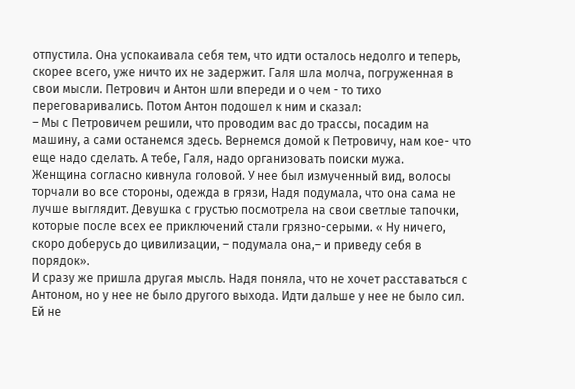отпустила. Она успокаивала себя тем, что идти осталось недолго и теперь, скорее всего, уже ничто их не задержит. Галя шла молча, погруженная в свои мысли. Петрович и Антон шли впереди и о чем - то тихо переговаривались. Потом Антон подошел к ним и сказал:
– Мы с Петровичем решили, что проводим вас до трассы, посадим на машину, а сами останемся здесь. Вернемся домой к Петровичу, нам кое- что еще надо сделать. А тебе, Галя, надо организовать поиски мужа.
Женщина согласно кивнула головой. У нее был измученный вид, волосы торчали во все стороны, одежда в грязи, Надя подумала, что она сама не лучше выглядит. Девушка с грустью посмотрела на свои светлые тапочки, которые после всех ее приключений стали грязно-серыми. « Ну ничего, скоро доберусь до цивилизации, – подумала она,– и приведу себя в порядок».
И сразу же пришла другая мысль. Надя поняла, что не хочет расставаться с Антоном, но у нее не было другого выхода. Идти дальше у нее не было сил. Ей не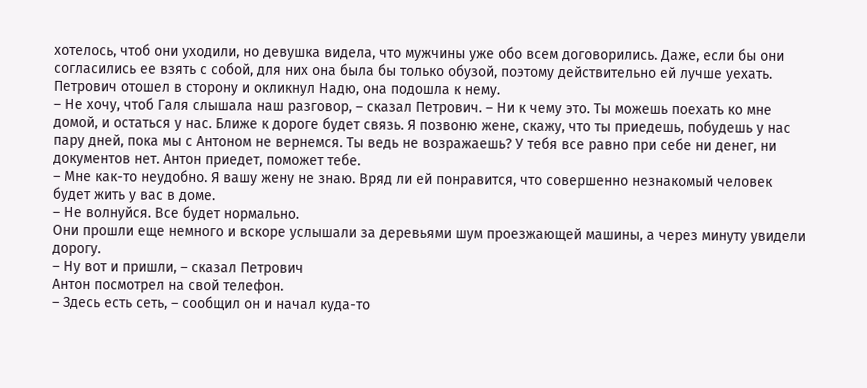хотелось, чтоб они уходили, но девушка видела, что мужчины уже обо всем договорились. Даже, если бы они согласились ее взять с собой, для них она была бы только обузой, поэтому действительно ей лучше уехать. Петрович отошел в сторону и окликнул Надю, она подошла к нему.
– Не хочу, чтоб Галя слышала наш разговор, – сказал Петрович. – Ни к чему это. Ты можешь поехать ко мне домой, и остаться у нас. Ближе к дороге будет связь. Я позвоню жене, скажу, что ты приедешь, побудешь у нас пару дней, пока мы с Антоном не вернемся. Ты ведь не возражаешь? У тебя все равно при себе ни денег, ни документов нет. Антон приедет, поможет тебе.
– Мне как-то неудобно. Я вашу жену не знаю. Вряд ли ей понравится, что совершенно незнакомый человек будет жить у вас в доме.
– Не волнуйся. Все будет нормально.
Они прошли еще немного и вскоре услышали за деревьями шум проезжающей машины, а через минуту увидели дорогу.
– Ну вот и пришли, – сказал Петрович
Антон посмотрел на свой телефон.
– Здесь есть сеть, – сообщил он и начал куда-то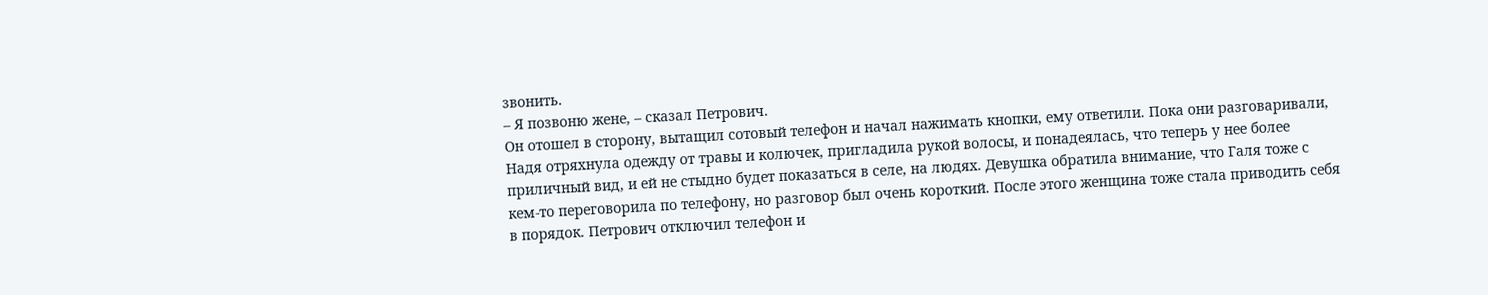звонить.
– Я позвоню жене, – сказал Петрович.
Он отошел в сторону, вытащил сотовый телефон и начал нажимать кнопки, ему ответили. Пока они разговаривали, Надя отряхнула одежду от травы и колючек, пригладила рукой волосы, и понадеялась, что теперь у нее более приличный вид, и ей не стыдно будет показаться в селе, на людях. Девушка обратила внимание, что Галя тоже с кем-то переговорила по телефону, но разговор был очень короткий. После этого женщина тоже стала приводить себя в порядок. Петрович отключил телефон и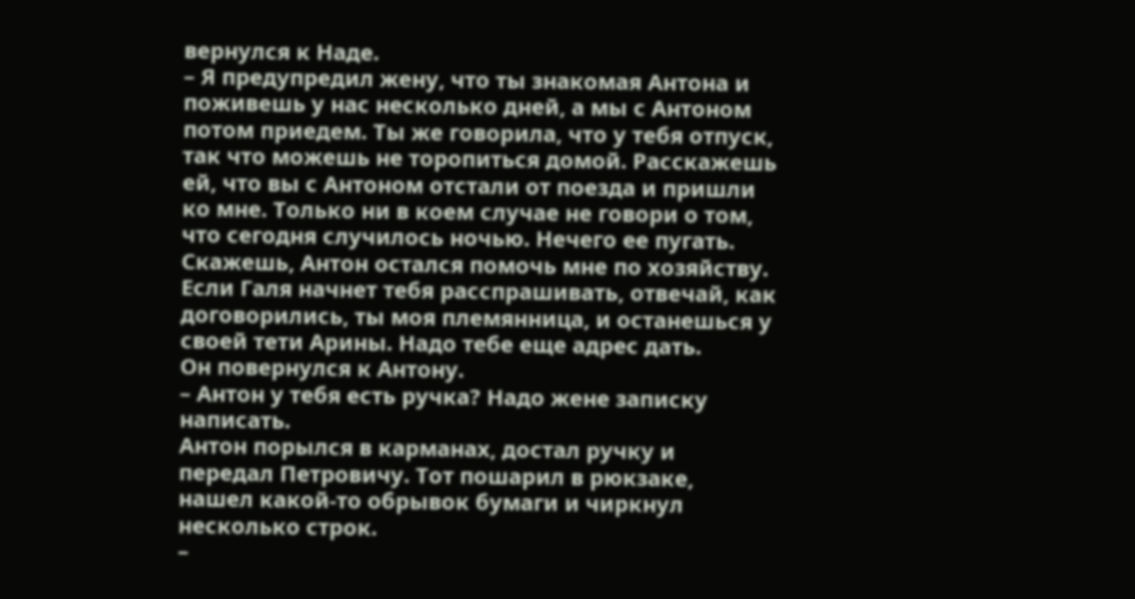вернулся к Наде.
– Я предупредил жену, что ты знакомая Антона и поживешь у нас несколько дней, а мы с Антоном потом приедем. Ты же говорила, что у тебя отпуск, так что можешь не торопиться домой. Расскажешь ей, что вы с Антоном отстали от поезда и пришли ко мне. Только ни в коем случае не говори о том, что сегодня случилось ночью. Нечего ее пугать. Скажешь, Антон остался помочь мне по хозяйству. Если Галя начнет тебя расспрашивать, отвечай, как договорились, ты моя племянница, и останешься у своей тети Арины. Надо тебе еще адрес дать.
Он повернулся к Антону.
– Антон у тебя есть ручка? Надо жене записку написать.
Антон порылся в карманах, достал ручку и передал Петровичу. Тот пошарил в рюкзаке, нашел какой-то обрывок бумаги и чиркнул несколько строк.
–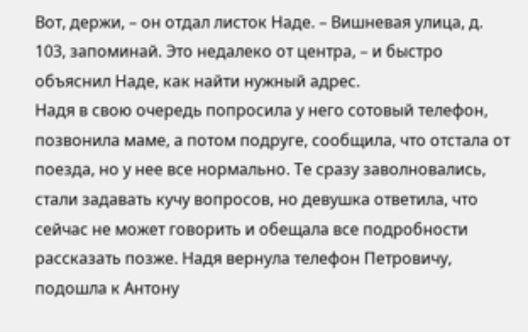Вот, держи, – он отдал листок Наде. – Вишневая улица, д. 103, запоминай. Это недалеко от центра, – и быстро объяснил Наде, как найти нужный адрес.
Надя в свою очередь попросила у него сотовый телефон, позвонила маме, а потом подруге, сообщила, что отстала от поезда, но у нее все нормально. Те сразу заволновались, стали задавать кучу вопросов, но девушка ответила, что сейчас не может говорить и обещала все подробности рассказать позже. Надя вернула телефон Петровичу, подошла к Антону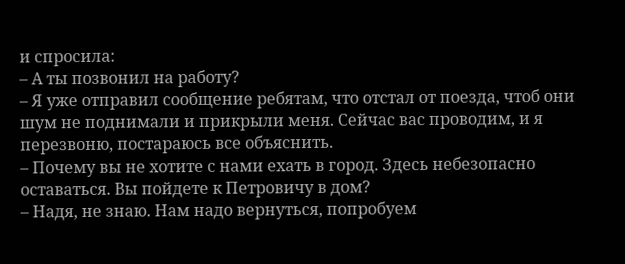и спросила:
– А ты позвонил на работу?
– Я уже отправил сообщение ребятам, что отстал от поезда, чтоб они шум не поднимали и прикрыли меня. Сейчас вас проводим, и я перезвоню, постараюсь все объяснить.
– Почему вы не хотите с нами ехать в город. Здесь небезопасно оставаться. Вы пойдете к Петровичу в дом?
– Надя, не знаю. Нам надо вернуться, попробуем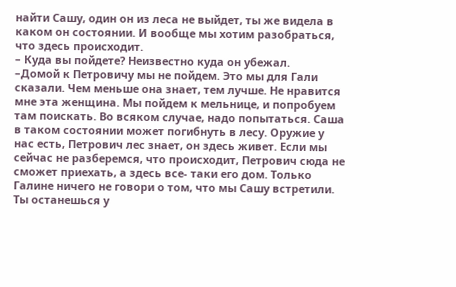найти Сашу, один он из леса не выйдет, ты же видела в каком он состоянии. И вообще мы хотим разобраться, что здесь происходит.
– Куда вы пойдете? Неизвестно куда он убежал.
–Домой к Петровичу мы не пойдем. Это мы для Гали сказали. Чем меньше она знает, тем лучше. Не нравится мне эта женщина. Мы пойдем к мельнице, и попробуем там поискать. Во всяком случае, надо попытаться. Саша в таком состоянии может погибнуть в лесу. Оружие у нас есть, Петрович лес знает, он здесь живет. Если мы сейчас не разберемся, что происходит, Петрович сюда не сможет приехать, а здесь все- таки его дом. Только Галине ничего не говори о том, что мы Сашу встретили. Ты останешься у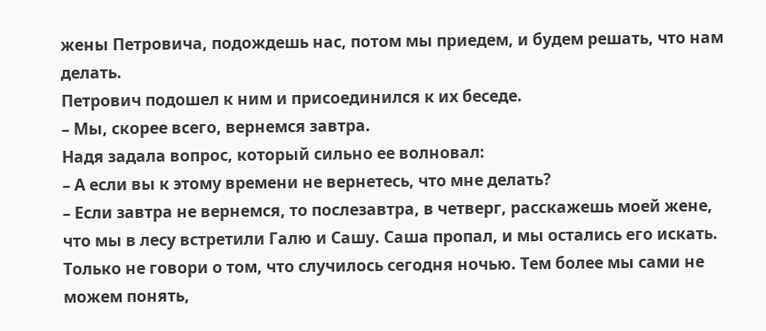жены Петровича, подождешь нас, потом мы приедем, и будем решать, что нам делать.
Петрович подошел к ним и присоединился к их беседе.
– Мы, скорее всего, вернемся завтра.
Надя задала вопрос, который сильно ее волновал:
– А если вы к этому времени не вернетесь, что мне делать?
– Если завтра не вернемся, то послезавтра, в четверг, расскажешь моей жене, что мы в лесу встретили Галю и Сашу. Саша пропал, и мы остались его искать. Только не говори о том, что случилось сегодня ночью. Тем более мы сами не можем понять,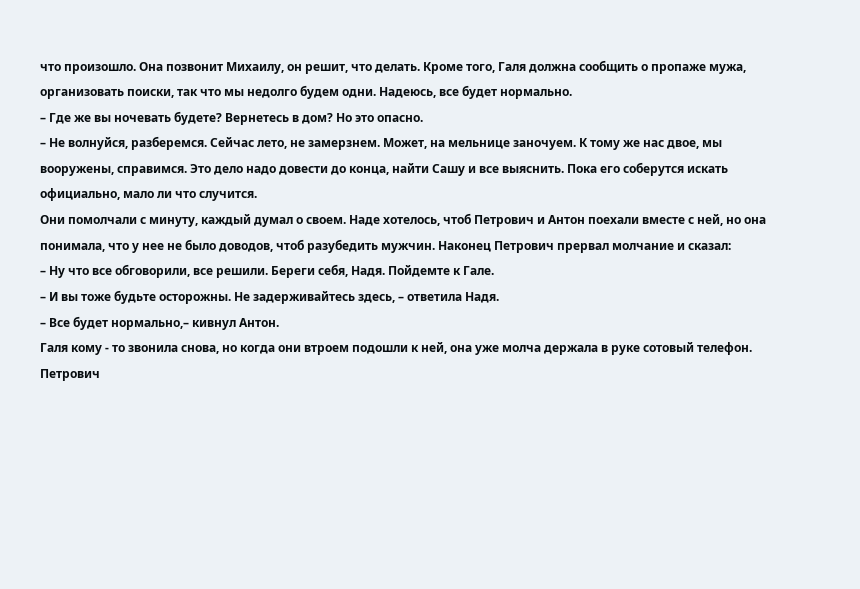что произошло. Она позвонит Михаилу, он решит, что делать. Кроме того, Галя должна сообщить о пропаже мужа, организовать поиски, так что мы недолго будем одни. Надеюсь, все будет нормально.
– Где же вы ночевать будете? Вернетесь в дом? Но это опасно.
– Не волнуйся, разберемся. Сейчас лето, не замерзнем. Может, на мельнице заночуем. К тому же нас двое, мы вооружены, справимся. Это дело надо довести до конца, найти Сашу и все выяснить. Пока его соберутся искать официально, мало ли что случится.
Они помолчали с минуту, каждый думал о своем. Наде хотелось, чтоб Петрович и Антон поехали вместе с ней, но она понимала, что у нее не было доводов, чтоб разубедить мужчин. Наконец Петрович прервал молчание и сказал:
– Ну что все обговорили, все решили. Береги себя, Надя. Пойдемте к Гале.
– И вы тоже будьте осторожны. Не задерживайтесь здесь, – ответила Надя.
– Все будет нормально,– кивнул Антон.
Галя кому - то звонила снова, но когда они втроем подошли к ней, она уже молча держала в руке сотовый телефон.
Петрович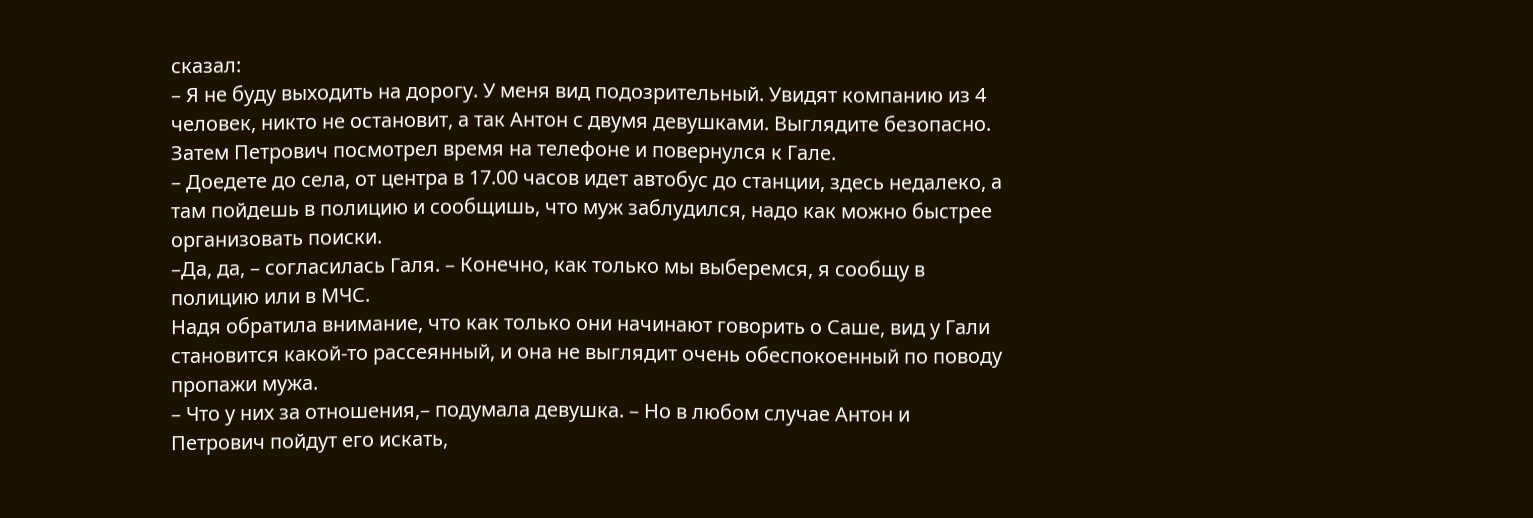сказал:
– Я не буду выходить на дорогу. У меня вид подозрительный. Увидят компанию из 4 человек, никто не остановит, а так Антон с двумя девушками. Выглядите безопасно.
Затем Петрович посмотрел время на телефоне и повернулся к Гале.
– Доедете до села, от центра в 17.00 часов идет автобус до станции, здесь недалеко, а там пойдешь в полицию и сообщишь, что муж заблудился, надо как можно быстрее организовать поиски.
–Да, да, – согласилась Галя. – Конечно, как только мы выберемся, я сообщу в полицию или в МЧС.
Надя обратила внимание, что как только они начинают говорить о Саше, вид у Гали становится какой-то рассеянный, и она не выглядит очень обеспокоенный по поводу пропажи мужа.
– Что у них за отношения,– подумала девушка. – Но в любом случае Антон и Петрович пойдут его искать,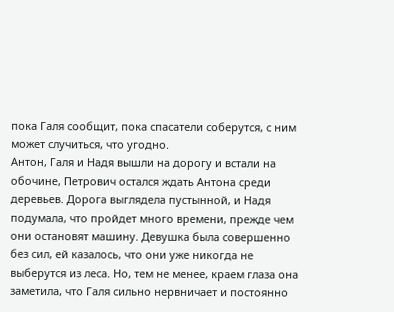пока Галя сообщит, пока спасатели соберутся, с ним может случиться, что угодно.
Антон, Галя и Надя вышли на дорогу и встали на обочине, Петрович остался ждать Антона среди деревьев. Дорога выглядела пустынной, и Надя подумала, что пройдет много времени, прежде чем они остановят машину. Девушка была совершенно без сил, ей казалось, что они уже никогда не выберутся из леса. Но, тем не менее, краем глаза она заметила, что Галя сильно нервничает и постоянно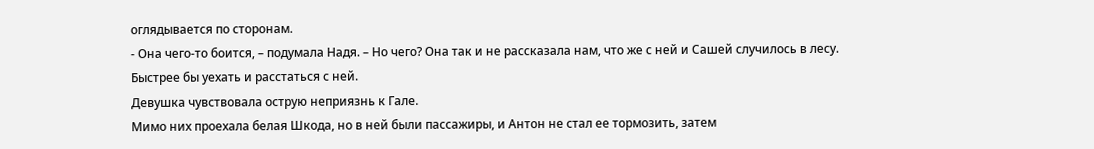оглядывается по сторонам.
- Она чего-то боится, – подумала Надя. – Но чего? Она так и не рассказала нам, что же с ней и Сашей случилось в лесу. Быстрее бы уехать и расстаться с ней.
Девушка чувствовала острую неприязнь к Гале.
Мимо них проехала белая Шкода, но в ней были пассажиры, и Антон не стал ее тормозить, затем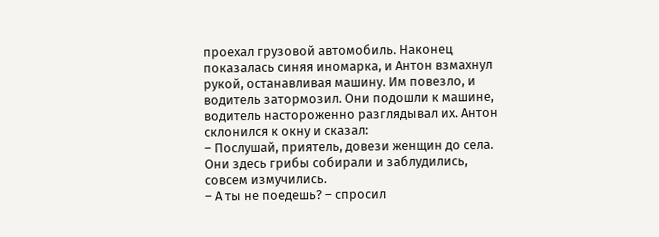проехал грузовой автомобиль. Наконец показалась синяя иномарка, и Антон взмахнул рукой, останавливая машину. Им повезло, и водитель затормозил. Они подошли к машине, водитель настороженно разглядывал их. Антон склонился к окну и сказал:
– Послушай, приятель, довези женщин до села. Они здесь грибы собирали и заблудились, совсем измучились.
– А ты не поедешь? – спросил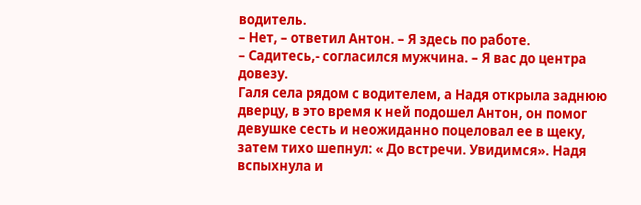водитель.
– Нет, – ответил Антон. – Я здесь по работе.
– Садитесь,- согласился мужчина. – Я вас до центра довезу.
Галя села рядом с водителем, а Надя открыла заднюю дверцу, в это время к ней подошел Антон, он помог девушке сесть и неожиданно поцеловал ее в щеку, затем тихо шепнул: « До встречи. Увидимся». Надя вспыхнула и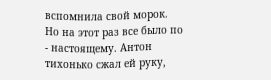вспомнила свой морок. Но на этот раз все было по - настоящему. Антон тихонько сжал ей руку,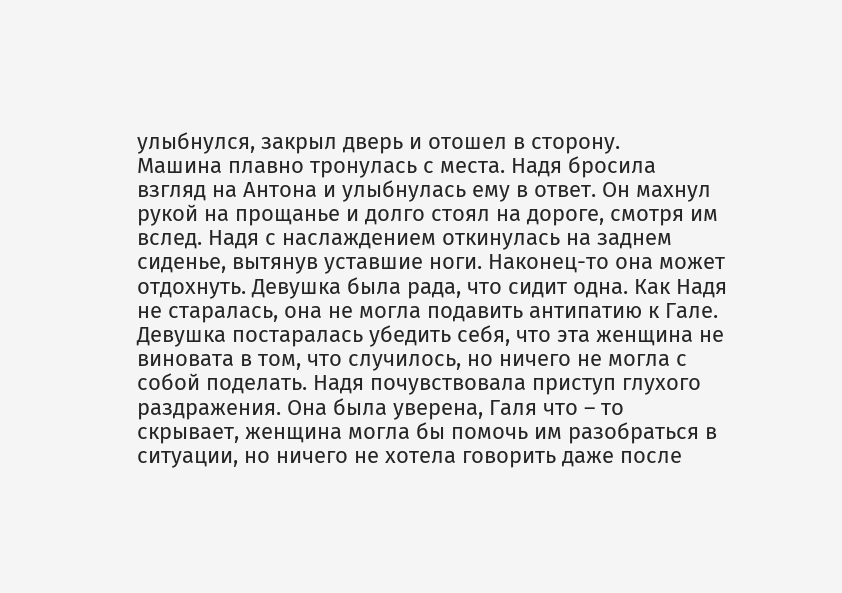улыбнулся, закрыл дверь и отошел в сторону.
Машина плавно тронулась с места. Надя бросила взгляд на Антона и улыбнулась ему в ответ. Он махнул рукой на прощанье и долго стоял на дороге, смотря им вслед. Надя с наслаждением откинулась на заднем сиденье, вытянув уставшие ноги. Наконец-то она может отдохнуть. Девушка была рада, что сидит одна. Как Надя не старалась, она не могла подавить антипатию к Гале. Девушка постаралась убедить себя, что эта женщина не виновата в том, что случилось, но ничего не могла с собой поделать. Надя почувствовала приступ глухого раздражения. Она была уверена, Галя что – то скрывает, женщина могла бы помочь им разобраться в ситуации, но ничего не хотела говорить даже после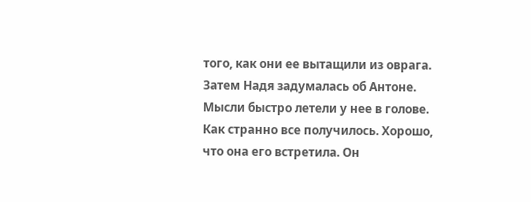того, как они ее вытащили из оврага. Затем Надя задумалась об Антоне. Мысли быстро летели у нее в голове. Как странно все получилось. Хорошо, что она его встретила. Он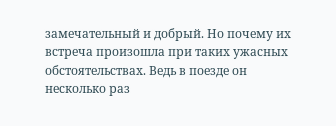замечательный и добрый. Но почему их встреча произошла при таких ужасных обстоятельствах. Ведь в поезде он несколько раз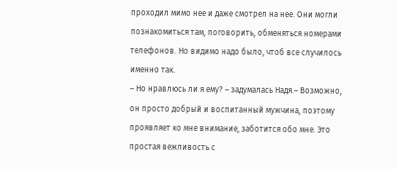проходил мимо нее и даже смотрел на нее. Они могли познакомиться там, поговорить, обменяться номерами телефонов. Но видимо надо было, чтоб все случилось именно так.
– Но нравлюсь ли я ему? – задумалась Надя.– Возможно, он просто добрый и воспитанный мужчина, поэтому проявляет ко мне внимание, заботится обо мне. Это простая вежливость с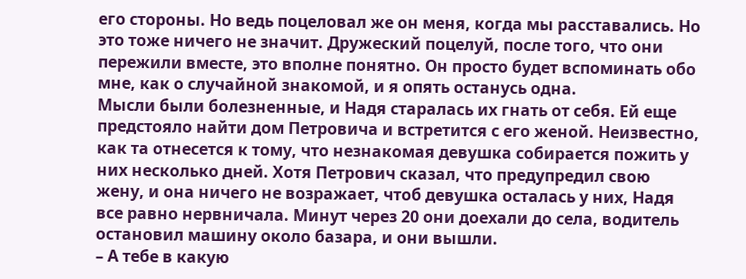его стороны. Но ведь поцеловал же он меня, когда мы расставались. Но это тоже ничего не значит. Дружеский поцелуй, после того, что они пережили вместе, это вполне понятно. Он просто будет вспоминать обо мне, как о случайной знакомой, и я опять останусь одна.
Мысли были болезненные, и Надя старалась их гнать от себя. Ей еще предстояло найти дом Петровича и встретится с его женой. Неизвестно, как та отнесется к тому, что незнакомая девушка собирается пожить у них несколько дней. Хотя Петрович сказал, что предупредил свою жену, и она ничего не возражает, чтоб девушка осталась у них, Надя все равно нервничала. Минут через 20 они доехали до села, водитель остановил машину около базара, и они вышли.
– А тебе в какую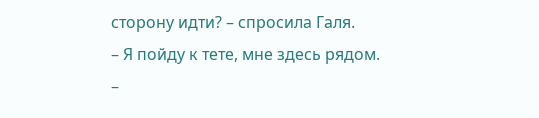сторону идти? – спросила Галя.
– Я пойду к тете, мне здесь рядом.
–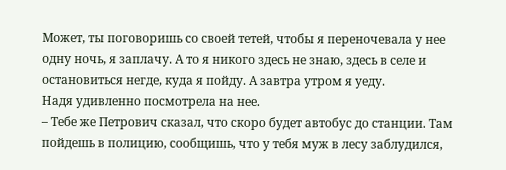Может, ты поговоришь со своей тетей, чтобы я переночевала у нее одну ночь, я заплачу. А то я никого здесь не знаю, здесь в селе и остановиться негде, куда я пойду. А завтра утром я уеду.
Надя удивленно посмотрела на нее.
– Тебе же Петрович сказал, что скоро будет автобус до станции. Там пойдешь в полицию, сообщишь, что у тебя муж в лесу заблудился,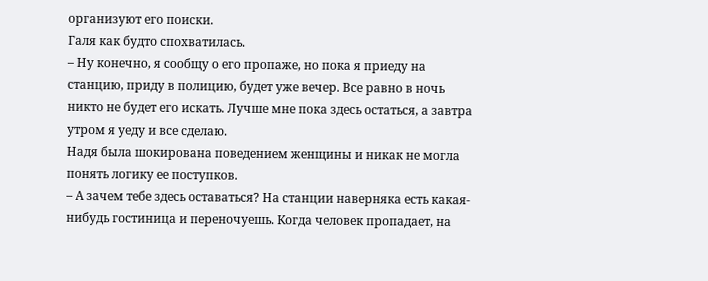организуют его поиски.
Галя как будто спохватилась.
– Ну конечно, я сообщу о его пропаже, но пока я приеду на станцию, приду в полицию, будет уже вечер. Все равно в ночь никто не будет его искать. Лучше мне пока здесь остаться, а завтра утром я уеду и все сделаю.
Надя была шокирована поведением женщины и никак не могла понять логику ее поступков.
– А зачем тебе здесь оставаться? На станции наверняка есть какая-нибудь гостиница и переночуешь. Когда человек пропадает, на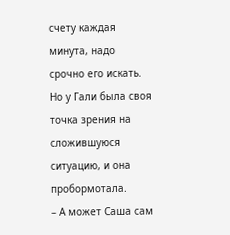счету каждая минута, надо срочно его искать.
Но у Гали была своя точка зрения на сложившуюся ситуацию, и она пробормотала.
– А может Саша сам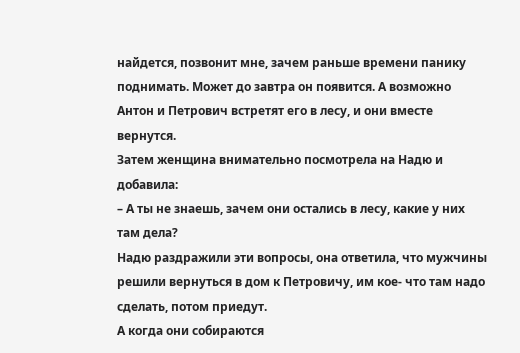найдется, позвонит мне, зачем раньше времени панику поднимать. Может до завтра он появится. А возможно Антон и Петрович встретят его в лесу, и они вместе вернутся.
Затем женщина внимательно посмотрела на Надю и добавила:
– А ты не знаешь, зачем они остались в лесу, какие у них там дела?
Надю раздражили эти вопросы, она ответила, что мужчины решили вернуться в дом к Петровичу, им кое- что там надо сделать, потом приедут.
А когда они собираются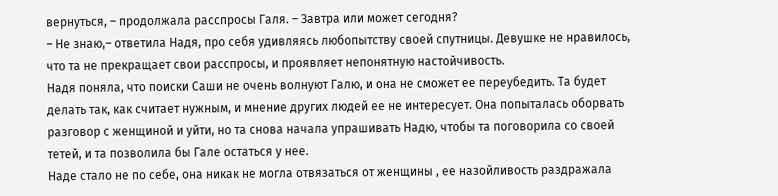вернуться, – продолжала расспросы Галя. – Завтра или может сегодня?
– Не знаю,– ответила Надя, про себя удивляясь любопытству своей спутницы. Девушке не нравилось, что та не прекращает свои расспросы, и проявляет непонятную настойчивость.
Надя поняла, что поиски Саши не очень волнуют Галю, и она не сможет ее переубедить. Та будет делать так, как считает нужным, и мнение других людей ее не интересует. Она попыталась оборвать разговор с женщиной и уйти, но та снова начала упрашивать Надю, чтобы та поговорила со своей тетей, и та позволила бы Гале остаться у нее.
Наде стало не по себе, она никак не могла отвязаться от женщины , ее назойливость раздражала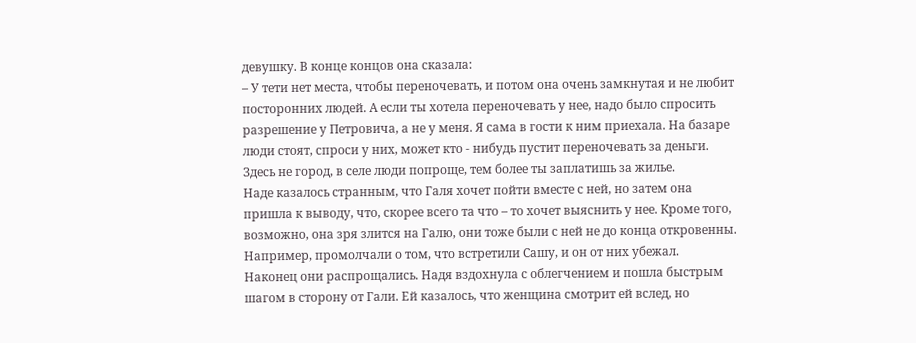девушку. В конце концов она сказала:
– У тети нет места, чтобы переночевать, и потом она очень замкнутая и не любит посторонних людей. А если ты хотела переночевать у нее, надо было спросить разрешение у Петровича, а не у меня. Я сама в гости к ним приехала. На базаре люди стоят, спроси у них, может кто - нибудь пустит переночевать за деньги. Здесь не город, в селе люди попроще, тем более ты заплатишь за жилье.
Наде казалось странным, что Галя хочет пойти вместе с ней, но затем она пришла к выводу, что, скорее всего та что – то хочет выяснить у нее. Кроме того, возможно, она зря злится на Галю, они тоже были с ней не до конца откровенны. Например, промолчали о том, что встретили Сашу, и он от них убежал.
Наконец они распрощались. Надя вздохнула с облегчением и пошла быстрым шагом в сторону от Гали. Ей казалось, что женщина смотрит ей вслед, но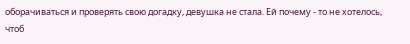оборачиваться и проверять свою догадку, девушка не стала. Ей почему - то не хотелось, чтоб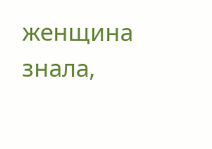женщина знала,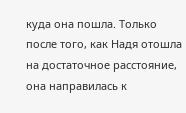куда она пошла. Только после того, как Надя отошла на достаточное расстояние, она направилась к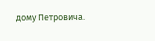дому Петровича.